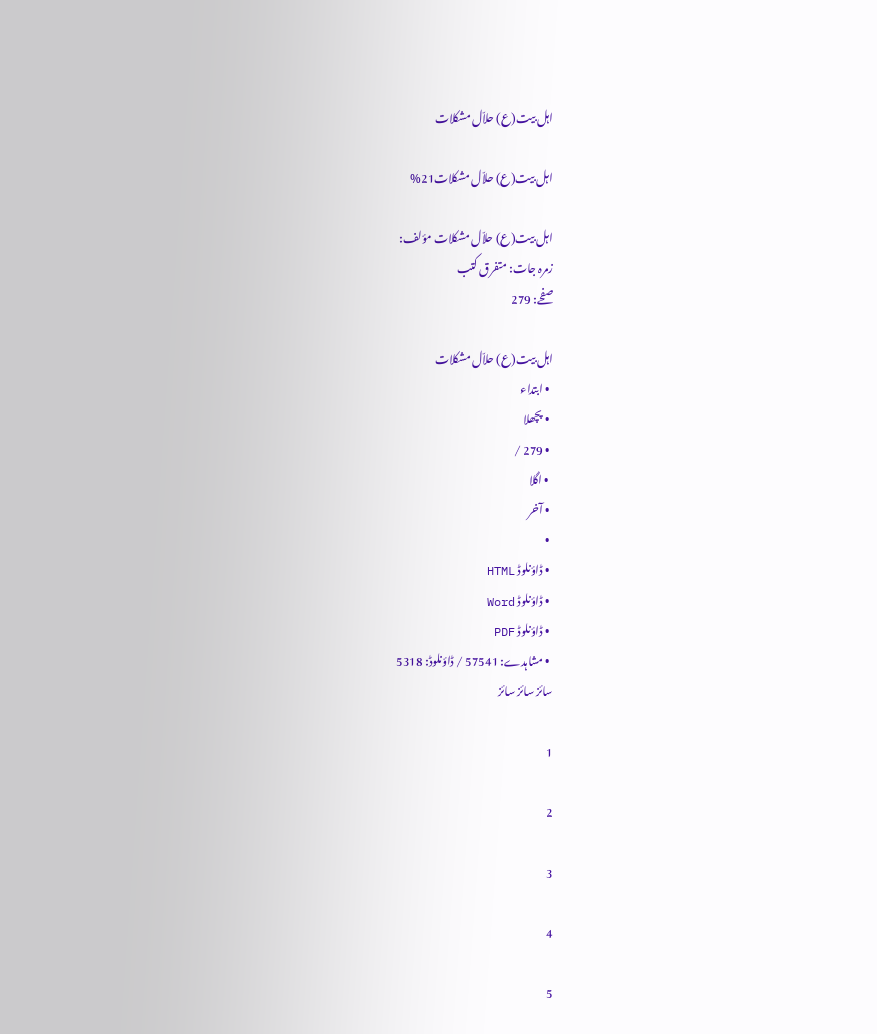اہل بیت(ع) حلاّل مشکلات

اہل بیت(ع) حلاّل مشکلات21%

اہل بیت(ع) حلاّل مشکلات مؤلف:
زمرہ جات: متفرق کتب
صفحے: 279

اہل بیت(ع) حلاّل مشکلات
  • ابتداء
  • پچھلا
  • 279 /
  • اگلا
  • آخر
  •
  • ڈاؤنلوڈ HTML
  • ڈاؤنلوڈ Word
  • ڈاؤنلوڈ PDF
  • مشاہدے: 57541 / ڈاؤنلوڈ: 5318
سائز سائز سائز

1

2

3

4

5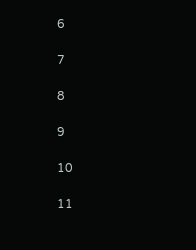6

7

8

9

10

11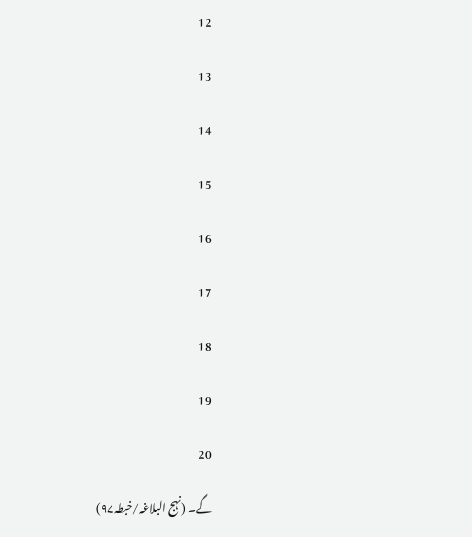12

13

14

15

16

17

18

19

20

گے۔ (نہج البلاغہ/خبطہ۹۷)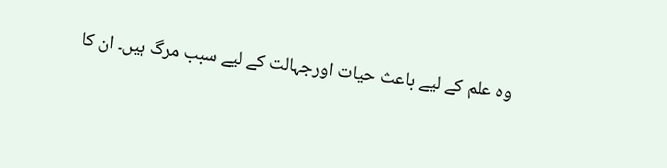وہ علم کے لیے باعث حیات اورجہالت کے لیے سبب مرگ ہیں۔ ان کا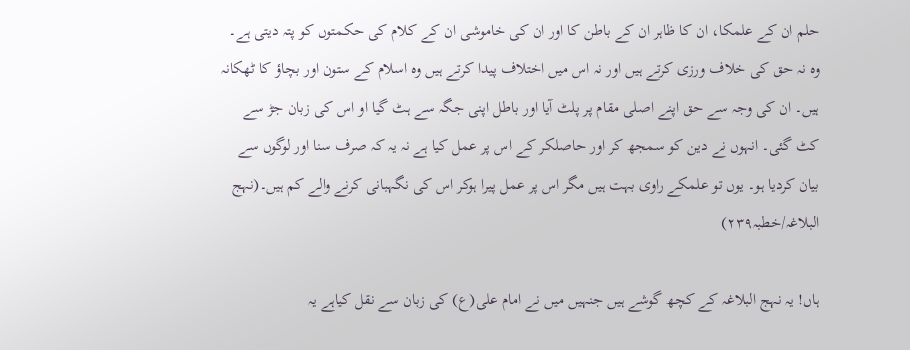حلم ان کے علمکا، ان کا ظاہر ان کے باطن کا اور ان کی خاموشی ان کے کلام کی حکمتوں کو پتہ دیتی ہے۔ وہ نہ حق کی خلاف ورزی کرتے ہیں اور نہ اس میں اختلاف پیدا کرتے ہیں وہ اسلام کے ستون اور بچاؤ کا ٹھکانہ ہیں۔ ان کی وجہ سے حق اپنے اصلی مقام پر پلٹ آیا اور باطل اپنی جگہ سے ہٹ گیا او اس کی زبان جڑ سے کٹ گئی۔ انہوں نے دین کو سمجھ کر اور حاصلکر کے اس پر عمل کیا ہے نہ یہ کہ صرف سنا اور لوگوں سے بیان کردیا ہو۔ یوں تو علمکے راوی بہت ہیں مگر اس پر عمل پیرا ہوکر اس کی نگہبانی کرنے والے کم ہیں۔(نہج البلاغہ/خطبہ۲۳۹)

ہاں! یہ نہج البلاغہ کے کچھ گوشے ہیں جنہیں میں نے امام علی(ع) کی زبان سے نقل کیاہے یہ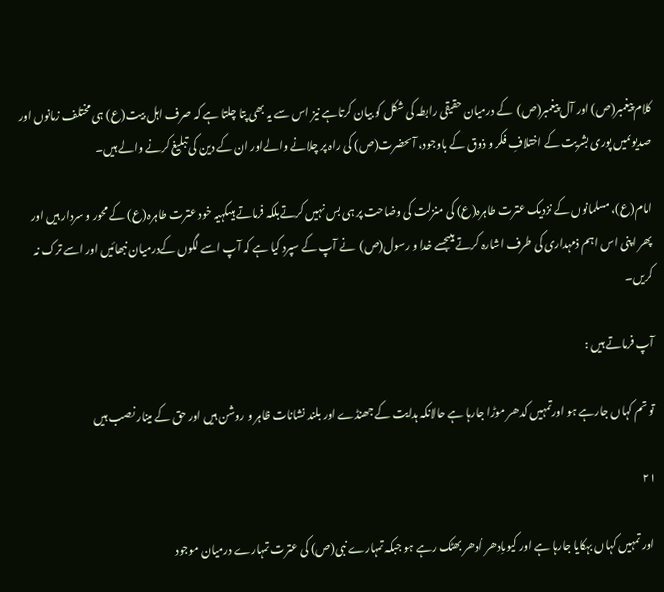کلام پیغمبر(ص) اور آل پیغمبر(ص)  کے درمیان حقیقی رابطہ کی شکل کو بیان کرتاہے نیز اس سے یہ بھی پتا چلتا ہے کہ صرف اہل بیت(ع) ہی مختلف زمانوں اور صدیوںمیں پوری بشریت کے اختلافِ فکر و ذوق کے باوجود، آںحضرت(ص) کی راہ پر چلانے والےاور ان کے دین کی تبلیغ کرنے والے ہیں۔

امام(ع)، مسلمانوں کے نزدیک عترت طاہرہ(ع) کی منزلت کی وضاحت پر ہی بس نہیں کرتےبلکہ فرماتے ہیںکہیہ خود عترت طاہرہ(ع) کے محور و سردار ہیں اور پھر اپنی اس اہم ذمہداری کی طرف اشارہ کرتے ہیںجسے خدا و رسول(ص)  نے آپ کے سپرد کیا ہے کہ آپ اسے لگوں کےدرمیان نبھائیں اور اسے ترک نہ کریں۔

آپ فرماتے ہیں :

تو تم کہاں جارہے ہو اورتمہیں کدھر موڑا جارہا ہے حالانکہ ہدایت کے جھنڈے اور بلند نشانات ظاہر و روشن ہیں اور حق کے مینار نصب ہیں

۲۱

 اور تمہیں کہاں بہکایا جارہا ہے اور کیوںاِدھر اُدھر بھٹک رہے ہو جبکہ تمہارے نبی(ص) کی عترت تمہارے درمیان موجود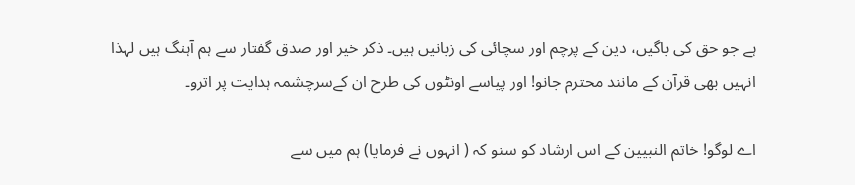ہے جو حق کی باگیں، دین کے پرچم اور سچائی کی زبانیں ہیں۔ ذکر خیر اور صدق گفتار سے ہم آہنگ ہیں لہذا انہیں بھی قرآن کے مانند محترم جانو! اور پیاسے اونٹوں کی طرح ان کےسرچشمہ ہدایت پر اترو۔

اے لوگو! خاتم النبیین کے اس ارشاد کو سنو کہ ( انہوں نے فرمایا) ہم میں سے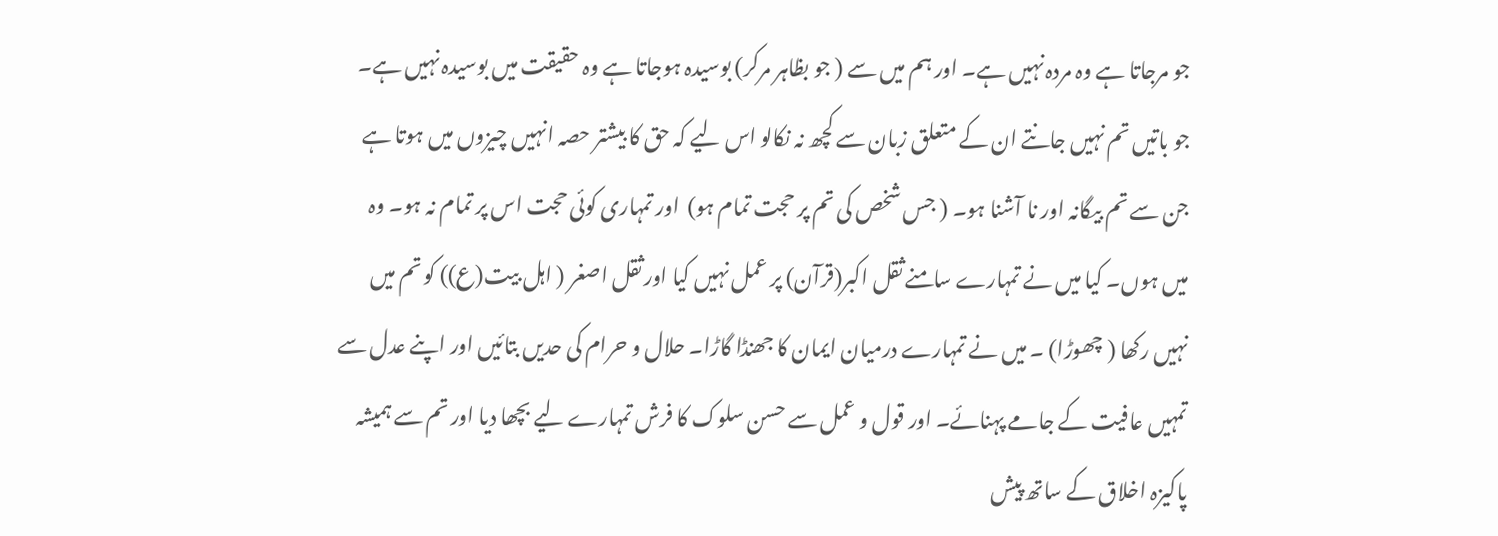جو مرجاتا ہے وہ مردہ نہیں ہے۔ اور ہم میں سے ( جو بظاہر مرکر) بوسیدہ ہوجاتا ہے وہ حقیقت میں بوسیدہ نہیں ہے۔ جو باتیں تم نہیں جانتے ان کے متعلق زبان سے کچھ نہ نکالو اس لیے کہ حق کا بیشتر حصہ انہیں چیزوں میں ہوتا ہے جن سے تم بیگانہ اور نا آشنا ہو۔ ( جس شخص کی تم پر حجت تمام ہو)  اور تمہاری کوئی حجت اس پر تمام نہ ہو۔ وہ میں ہوں۔ کیا میں نے تمہارے سامنے ثقل اکبر(قرآن) پر عمل نہیں کیا اور ثقل اصغر ( اہل بیت(ع)) کو تم میں نہیں رکھا ( چھوڑا) ۔ میں نے تمہارے درمیان ایمان کا جھنڈا گاڑا۔ حلال و حرام کی حدیں بتائیں اور اپنے عدل سے تمہیں عافیت کے جامے پہنائے۔ اور قول و عمل سے حسن سلوک کا فرش تمہارے لیے بچھا دیا اور تم سے ہمیشہ پاکیزہ اخلاق کے ساتھ پیش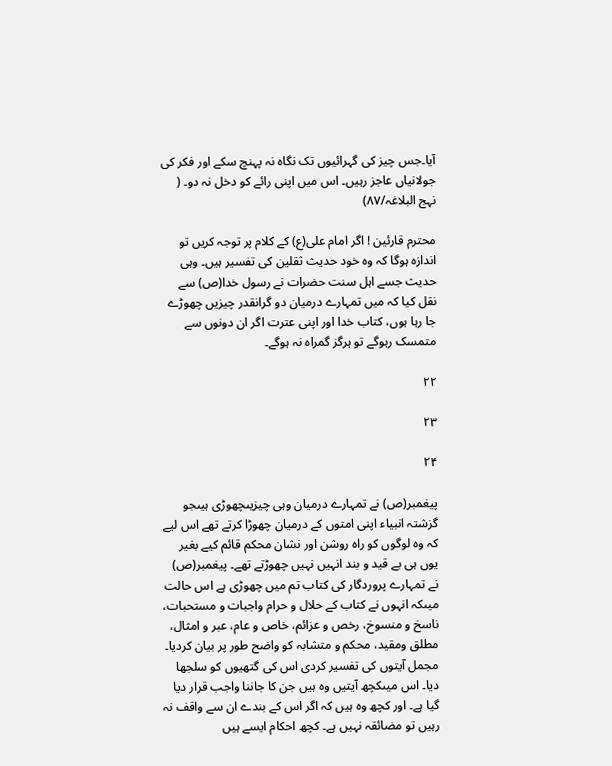آیا۔جس چیز کی گہرائیوں تک نگاہ نہ پہنچ سکے اور فکر کی جولانیاں عاجز رہیں۔ اس میں اپنی رائے کو دخل نہ دو۔ ( نہج البلاغہ/۸۷)

محترم قارئین ! اگر امام علی(ع) کے کلام پر توجہ کریں تو اندازہ ہوگا کہ وہ خود حدیث ثقلین کی تفسیر ہیں۔ وہی حدیث جسے اہل سنت حضرات نے رسول خدا(ص) سے نقل کیا کہ میں تمہارے درمیان دو گرانقدر چیزیں چھوڑے جا رہا ہوں، کتاب خدا اور اپنی عترت اگر ان دونوں سے متمسک رہوگے تو ہرگز گمراہ نہ ہوگے۔

۲۲

۲۳

۲۴

پیغمبر(ص) نے تمہارے درمیان وہی چیزیںچھوڑی ہیںجو گزشتہ انبیاء اپنی امتوں کے درمیان چھوڑا کرتے تھے اس لیے کہ وہ لوگوں کو راہ روشن اور نشان محکم قائم کیے بغیر یوں ہی بے قید و بند انہیں نہیں چھوڑتے تھے۔ پیغمبر(ص) نے تمہارے پروردگار کی کتاب تم میں چھوڑی ہے اس حالت میںکہ انہوں نے کتاب کے حلال و حرام واجبات و مستحبات، ناسخ و منسوخ، رخص و عزائم، خاص و عام، عبر و امثال، مطلق ومقید، محکم و متشابہ کو واضح طور پر بیان کردیا۔ مجمل آیتوں کی تفسیر کردی اس کی گتھیوں کو سلجھا دیا۔ اس میںکچھ آیتیں وہ ہیں جن کا جاننا واجب قرار دیا گیا ہے۔ اور کچھ وہ ہیں کہ اگر اس کے بندے ان سے واقف نہ رہیں تو مضائقہ نہیں ہے۔ کچھ احکام ایسے ہیں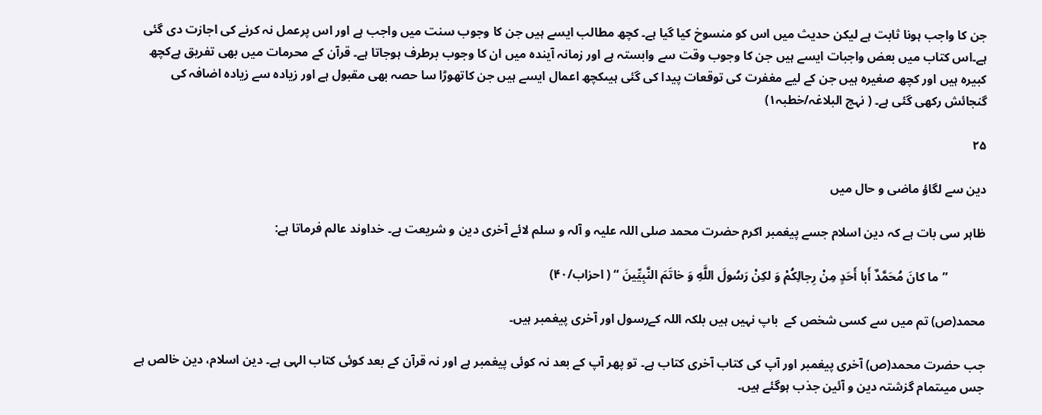جن کا واجب ہونا ثابت ہے لیکن حدیث میں اس کو منسوخ کیا گیا ہے۔ کچھ مطالب ایسے ہیں جن کا وجوب سنت میں واجب ہے اور اس پرعمل نہ کرنے کی اجازت دی گئی  ہے۔اس کتاب میں بعض واجبات ایسے ہیں جن کا وجوب وقت سے وابستہ ہے اور زمانہ آیندہ میں ان کا وجوب برطرف ہوجاتا ہے۔ قرآن کے محرمات میں بھی تفریق ہےکچھ کبیرہ ہیں اور کچھ صغیرہ ہیں جن کے لیے مغفرت کی توقعات پیدا کی گئی ہیںکچھ اعمال ایسے ہیں جن کاتھوڑا سا حصہ بھی مقبول ہے اور زیادہ سے زیادہ اضافہ کی گنجائش رکھی گئی ہے۔ ( نہج البلاغہ/خطبہ۱)

۲۵

دین سے لگاؤ ماضی و حال میں

ظاہر سی بات ہے کہ دین اسلام جسے پیغمبر اکرم حضرت محمد صلی اللہ علیہ و آلہ و سلم لائے آخری دین و شریعت ہے۔ خداوند عالم فرماتا ہے:

            ”ما كانَ مُحَمَّدٌ أَبا أَحَدٍ مِنْ رِجالِكُمْ وَ لكِنْ رَسُولَ اللَّهِ وَ خاتَمَ النَّبِيِّينَ “ ( احزاب/۴۰)

محمد(ص) تم میں سے کسی شخص کے  باپ نہیں ہیں بلکہ اللہ کےرسول اور آخری پیغمبر ہیں۔

جب حضرت محمد(ص) آخری پیغمبر اور آپ کی کتاب آخری کتاب ہے۔ تو پھر آپ کے بعد نہ کوئی پیغمبر ہے اور نہ قرآن کے بعد کوئی کتاب الہی ہے۔ دین اسلام، دین خالص ہے جس میںتمام گزشتہ دین و آئین جذب ہوگئے ہیں۔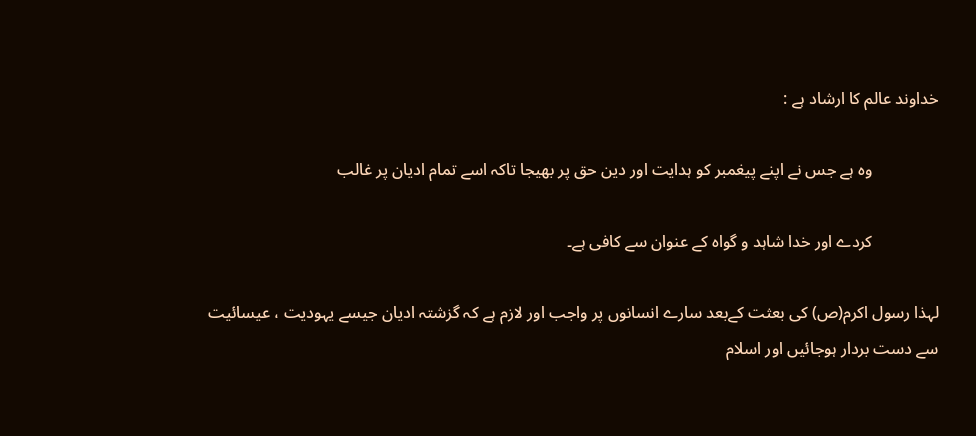خداوند عالم کا ارشاد ہے :

                وہ ہے جس نے اپنے پیغمبر کو ہدایت اور دین حق پر بھیجا تاکہ اسے تمام ادیان پر غالب

                کردے اور خدا شاہد و گواہ کے عنوان سے کافی ہے۔

لہذا رسول اکرم(ص) کی بعثت کےبعد سارے انسانوں پر واجب اور لازم ہے کہ گزشتہ ادیان جیسے یہودیت ، عیسائیت سے دست بردار ہوجائیں اور اسلام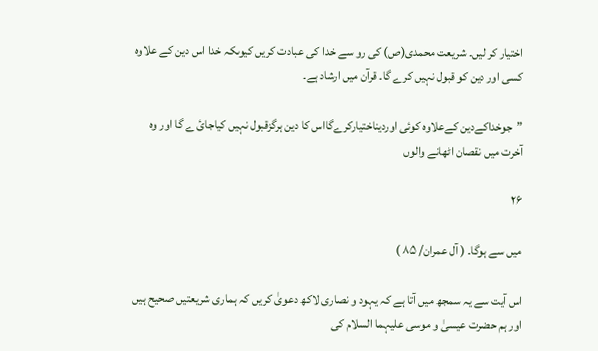اختیار کر لیں۔ شریعت محمدی(ص) کی رو سے خدا کی عبادت کریں کیوںکہ خدا اس دین کے علاوہ کسی اور دین کو قبول نہیں کرے گا۔ قرآن میں ارشاد ہے۔

”جوخداکےدین کےعلاوہ کوئی اوردیناختیارکرےگااس کا دین ہرگزقبول نہیں کیاجائ ے گا اور وہ آخرت میں نقصان اٹھانے والوں

۲۶

میں سے ہوگا۔ ( آل عمران/ ۸۵ )

اس آیت سے یہ سمجھ میں آتا ہے کہ یہود و نصاری لاکھ دعویٰ کریں کہ ہماری شریعتیں صحیح ہیں اور ہم حضرت عیسیٰ و موسی علیہما السلام کی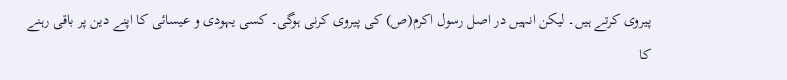پیروی کرتے ہیں۔ لیکن انہیں در اصل رسول اکرم(ص) کی پیروی کرنی ہوگی۔ کسی یہودی و عیسائی کا اپنے دین پر باقی رہنے کا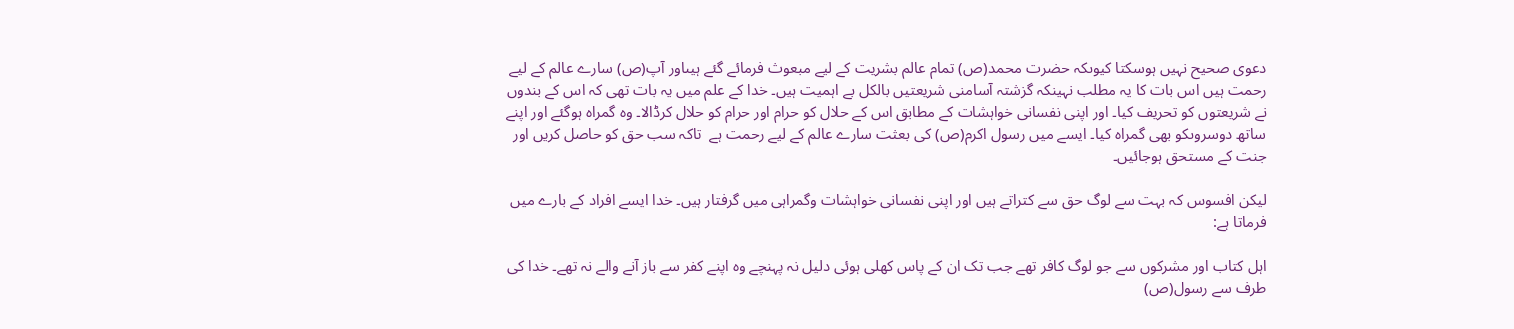دعوی صحیح نہیں ہوسکتا کیوںکہ حضرت محمد(ص) تمام عالم بشریت کے لیے مبعوث فرمائے گئے ہیںاور آپ(ص) سارے عالم کے لیے رحمت ہیں اس بات کا یہ مطلب نہینکہ گزشتہ آسامنی شریعتیں بالکل بے اہمیت ہیں۔ خدا کے علم میں یہ بات تھی کہ اس کے بندوں نے شریعتوں کو تحریف کیا۔ اور اپنی نفسانی خواہشات کے مطابق اس کے حلال کو حرام اور حرام کو حلال کرڈالا۔ وہ گمراہ ہوگئے اور اپنے ساتھ دوسروںکو بھی گمراہ کیا۔ ایسے میں رسول اکرم(ص) کی بعثت سارے عالم کے لیے رحمت ہے  تاکہ سب حق کو حاصل کریں اور جنت کے مستحق ہوجائیں۔

لیکن افسوس کہ بہت سے لوگ حق سے کتراتے ہیں اور اپنی نفسانی خواہشات وگمراہی میں گرفتار ہیں۔ خدا ایسے افراد کے بارے میں فرماتا ہے:

اہل کتاب اور مشرکوں سے جو لوگ کافر تھے جب تک ان کے پاس کھلی ہوئی دلیل نہ پہنچے وہ اپنے کفر سے باز آنے والے نہ تھے۔ خدا کی طرف سے رسول(ص)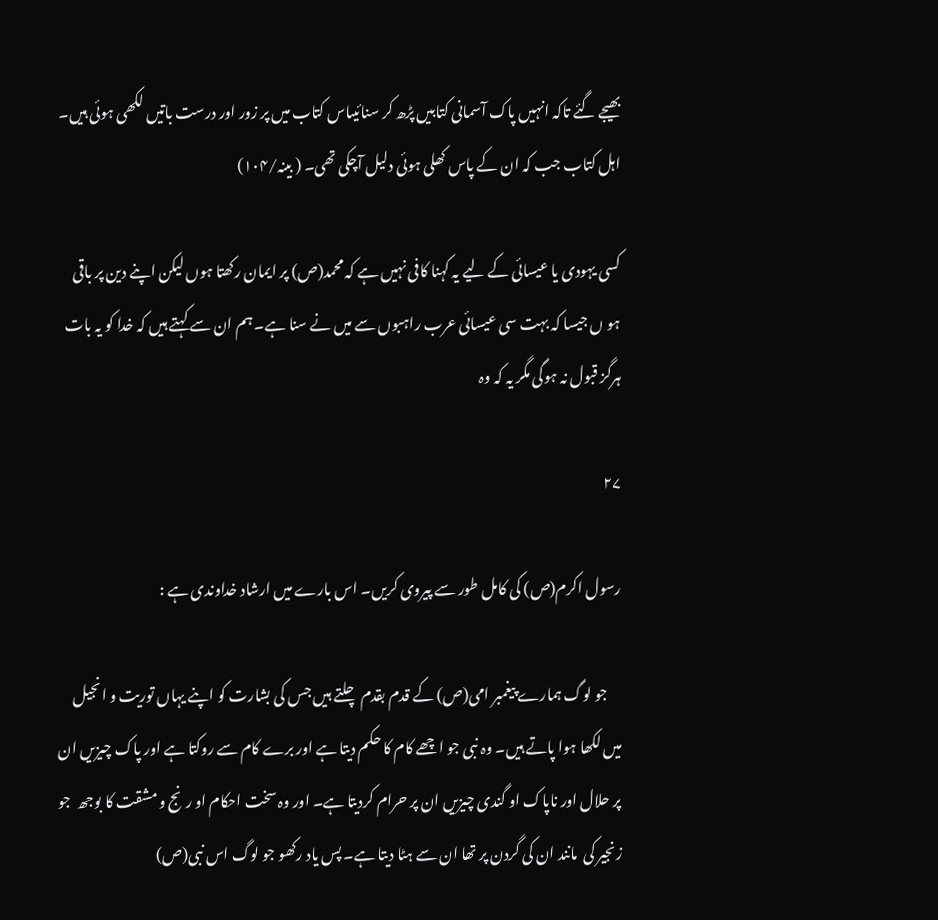بھیجے گئے تاکہ انہیں پاک آسمانی کتابیں پڑھ کر سنائیںاس کتاب میں پر زور اور درست باتیں لکھی ہوئی ہیں۔ اہل کتاب جب کہ ان کے پاس کھلی ہوئی دلیل آچکی تھی۔ ( بینہ/۱۰۴)

کسی یہودی یا عیسائی کے لیے یہ کہنا کافی نہیں ہے کہ محمد(ص) پر ایمان رکھتا ہوں لیکن اپنے دین پر باقی ہو ں جیسا کہ بہت سی عیسائی عرب راہبوں سے میں نے سنا ہے۔ ہم ان سے کہتے ہیں کہ خدا کو یہ بات ہرگز قبول نہ ہوگی مگر یہ کہ وہ

۲۷

رسول اکرم(ص) کی کامل طور سے پیروی کریں۔ اس بارے میں ارشاد خداوندی ہے :

     جو لوگ ہمارے پیغمبر امی(ص) کے قدم بقدم چلتے ہیں جس کی بشارت کو اپنے یہاں توریت و انجیل میں لکھا ہوا پاتے ہیں۔ وہ نبی جو اچھے کام کا حکم دیتا ہے اور برے کام سے روکتا ہے اور پاک چیزیں ان پر حلال اور ناپاک او گندی چیزیں ان پر حرام کردیتا ہے۔ اور وہ سخت احکام او رنج و مشقت کا بوجھ  جو زنجیر کی  مانند ان کی گردن پر تھا ان سے ہٹا دیتا ہے۔ پس یاد رکھو جو لوگ اس نبی(ص)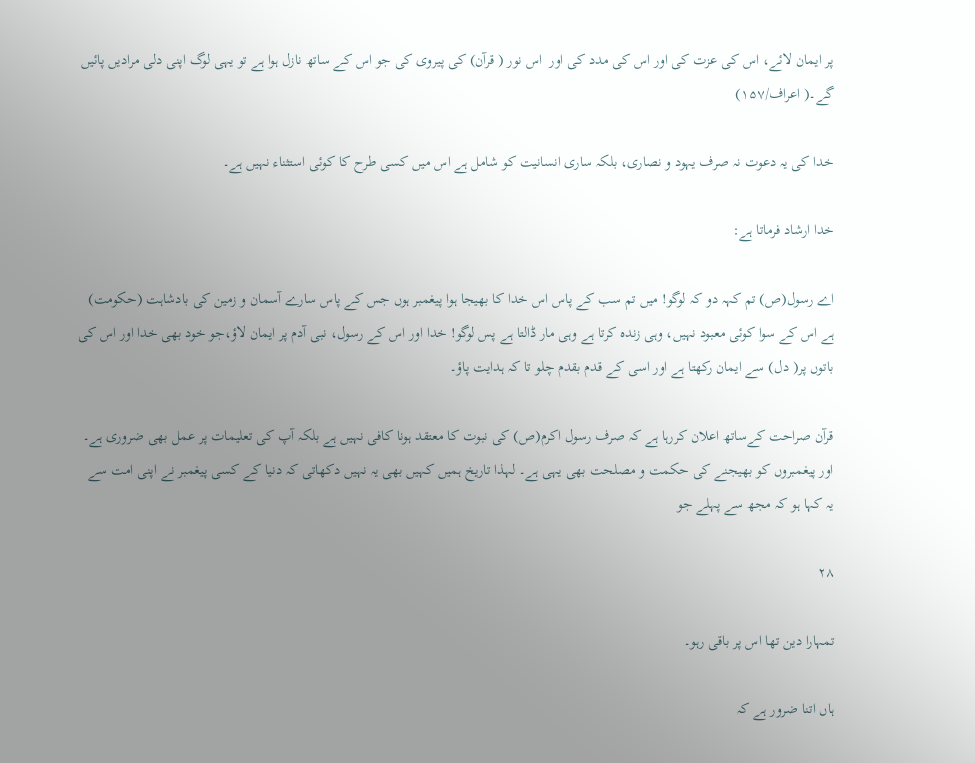پر ایمان لائے، اس کی عزت کی اور اس کی مدد کی اور  اس نور ( قرآن) کی پیروی کی جو اس کے ساتھ نازل ہوا ہے تو یہی لوگ اپنی دلی مرادیں پائیں گے۔( اعراف/۱۵۷)

خدا کی یہ دعوت نہ صرف یہود و نصاری، بلکہ ساری انسانیت کو شامل ہے اس میں کسی طرح کا کوئی استثناء نہیں ہے۔

خدا ارشاد فرماتا ہے:

اے رسول(ص) تم کہہ دو کہ لوگو! میں تم سب کے پاس اس خدا کا بھیجا ہوا پیغمبر ہوں جس کے پاس سارے آسمان و زمین کی بادشاہت (حکومت) ہے اس کے سوا کوئی معبود نہیں، وہی زندہ کرتا ہے وہی مار ڈالتا ہے پس لوگو! خدا اور اس کے رسول، نبی آدم پر ایمان لاؤ،جو خود بھی خدا اور اس کی باتوں پر( دل) سے ایمان رکھتا ہے اور اسی کے قدم بقدم چلو تا کہ ہدایت پاؤ۔

قرآن صراحت کےساتھ اعلان کررہا ہے کہ صرف رسول اکرم(ص) کی نبوت کا معتقد ہونا کافی نہیں ہے بلکہ آپ کی تعلیمات پر عمل بھی ضروری ہے۔ اور پیغمبروں کو بھیجنے کی حکمت و مصلحت بھی یہی ہے۔ لہذا تاریخ ہمیں کہیں بھی یہ نہیں دکھاتی کہ دنیا کے کسی پیغمبر نے اپنی امت سے  یہ کہا ہو کہ مجھ سے پہلے جو

۲۸

تمہارا دین تھا اس پر باقی رہو۔

ہاں اتنا ضرور ہے کہ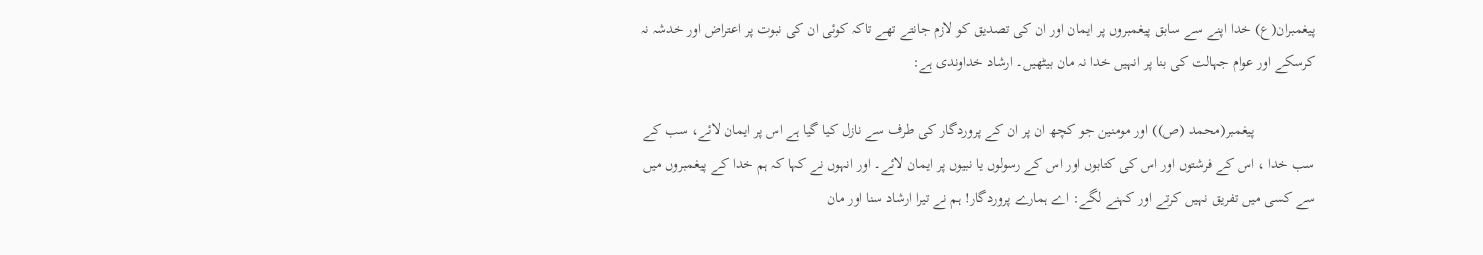پیغمبران(ع) خدا اپنے سے سابق پیغمبروں پر ایمان اور ان کی تصدیق کو لازم جانتے تھے تاکہ کوئی ان کی نبوت پر اعتراض اور خدشہ نہ کرسکے اور عوام جہالت کی بنا پر انہیں خدا نہ مان بیٹھیں۔ ارشاد خداوندی ہے:

                پیغمبر(محمد (ص)) اور مومنین جو کچھ ان پر ان کے پروردگار کی طرف سے نازل کیا گیا ہے اس پر ایمان لائے، سب کے سب خدا ، اس کے فرشتوں اور اس کی کتابوں اور اس کے رسولوں یا نبیوں پر ایمان لائے۔ اور انہوں نے کہا کہ ہم خدا کے پیغمبروں میں سے کسی میں تفریق نہیں کرتے اور کہنے لگے: اے ہمارے پروردگار! ہم نے تیرا ارشاد سنا اور مان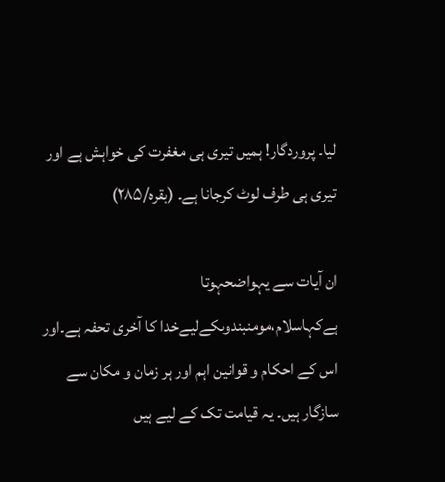لیا۔ پروردگار! ہمیں تیری ہی مغفرت کی خواہش ہے اور تیری ہی طرف لوٹ کرجانا ہے۔ (بقرہ/۲۸۵)

ان آیات سے یہواضحہوتا ہےکہاسلام،مومنبندوںکےلیےخدا کا آخری تحفہ ہے۔اور اس کے احکام و قوانین اہم اور ہر زمان و مکان سے سازگار ہیں۔ یہ قیامت تک کے لیے ہیں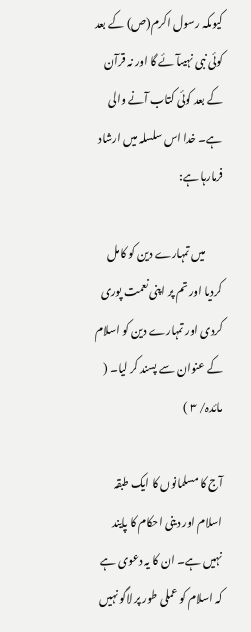کیوںکہ رسول اکرم(ص) کے بعد کوئی نبی نہیںآئے گا اور نہ قرآن کے بعد کوئی کتاب آنے والی ہے۔ خدا اس سلسلہ میں ارشاد فرمارہا ہے:

        میں تمہارے دین کو کامل کردیا اور تم پر اپنی نعمت پوری کردی اور تمہارے دین کو اسلام کے عنوان سے پسند کر لیا۔ ( مائدہ/ ۳ )

آج کا مسلمانوں کا ایک طبقہ اسلام اور دینی احکام کا پایند نہیں ہے۔ ان کا یہ دعوی ہے کہ اسلام کو عملی طور پر لاگو نہیں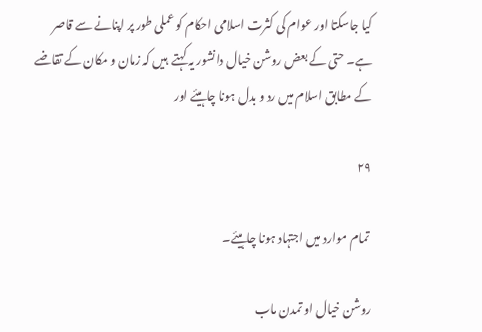کیا جاسکتا اور عوام کی کثرت اسلامی احکام کو عملی طور پر اپنانے سے قاصر ہے۔ حتی کے بعض روشن خیال دانشور یہ کہتے  ہیں کہ زمان و مکان کے تقاضے کے مطابق اسلام میں رد و بدل ہونا چاہیئے اور

۲۹

 تمام موارد میں اجتہاد ہونا چاہیئے۔

روشن خیال او تمدن ماب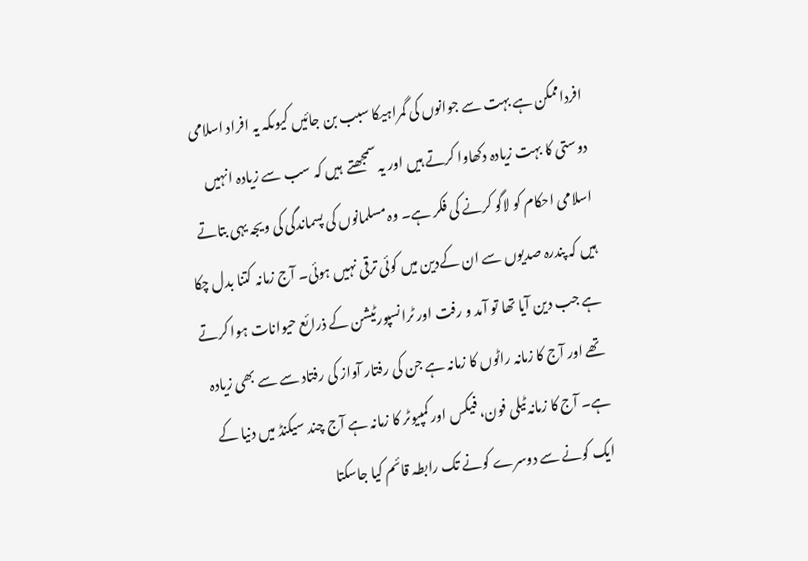افرداممکن ہے بہت سے جوانوں کی گمراہیکا سبب بن جائیں کیوںکہ یہ افراد اسلامی دوستی کا بہت زیادہ دکھاوا کرتے ہیں اور یہ سمجھتے  ہیں کہ سب سے زیادہ انہیں اسلامی احکام کو لاگو کرنے کی فکر ہے۔ وہ مسلمانوں کی پسماندگی کی ویجہ یہی بتاتے ہیں کہ پندرہ صدیوں سے ان کےدین میں کوئی ترقی نہیں ہوئی۔ آج زمانہ کتنا بدل چکا ہے جب دین آیا تھا تو آمد و رفت اور ٹرانسپورٹیشن کے ذرائع حیوانات ہوا کرتے  تھے اور آج کا زمانہ راٹوں کا زمانہ ہے جن کی رفتار آواز کی رفتاد سے سے بھی زیادہ ہے۔ آج کا زمانہ ٹیلی فون، فیکس اور کمپیوٹر کا زمانہ ہے آج چند سیکنڈ میں دنیا کے ایک کونے سے دوسرے کونے تک رابطہ قائم کیا جاسکتا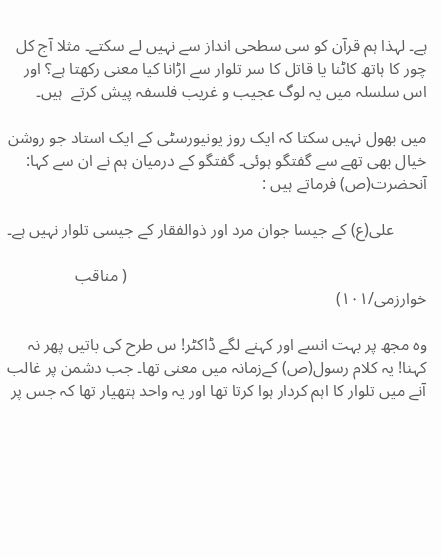ہے۔ لہذا ہم قرآن کو سی سطحی انداز سے نہیں لے سکتے۔ مثلا آج کل چور کا ہاتھ کاٹنا یا قاتل کا سر تلوار سے اڑانا کیا معنی رکھتا ہے؟ اور اس سلسلہ میں یہ لوگ عجیب و غریب فلسفہ پیش کرتے  ہیں۔

میں بھول نہیں سکتا کہ ایک روز یونیورسٹی کے ایک استاد جو روشن خیال بھی تھے سے گفتگو ہوئی۔ گفتگو کے درمیان ہم نے ان سے کہا: آنحضرت(ص) فرماتے ہیں :

        علی(ع) کے جیسا جوان مرد اور ذوالفقار کے جیسی تلوار نہیں ہے۔

                                                                        ( مناقب خوارزمی/۱۰۱)

وہ مجھ پر بہت انسے اور کہنے لگے ڈاکٹر! س طرح کی باتیں پھر نہ کہنا! یہ کلام رسول(ص) کےزمانہ میں معنی تھا۔ جب دشمن پر غالب آنے میں تلوار کا اہم کردار ہوا کرتا تھا اور یہ واحد ہتھیار تھا کہ جس پر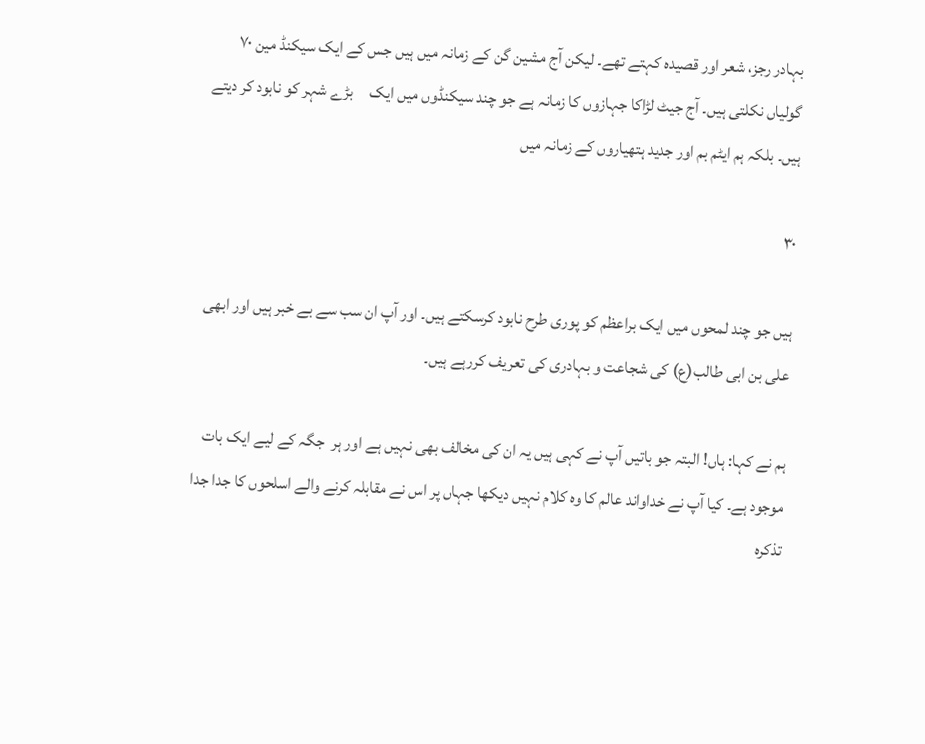بہادر رجز، شعر اور قصیدہ کہتے تھے۔ لیکن آج مشین گن کے زمانہ میں ہیں جس کے ایک سیکنڈ مین ۷۰ گولیاں نکلتی ہیں۔ آج جیٹ لڑاکا جہازوں کا زمانہ ہے جو چند سیکنڈوں میں ایک     بڑے شہر کو نابود کر دیتے ہیں۔ بلکہ ہم ایٹم بم اور جدید ہتھیاروں کے زمانہ میں

۳۰

ہیں جو چند لمحوں میں ایک براعظم کو پوری طرح نابود کرسکتے ہیں۔ اور آپ ان سب سے بے خبر ہیں اور ابھی علی بن ابی طالب(ع) کی شجاعت و بہادری کی تعریف کررہے ہیں۔

ہم نے کہا: ہاں! البتہ جو باتیں آپ نے کہی ہیں یہ ان کی مخالف بھی نہیں ہے اور ہر  جگہ کے لیے ایک بات موجود ہے۔ کیا آپ نے خداواند عالم کا وہ کلام نہیں دیکھا جہاں پر اس نے مقابلہ کرنے والے اسلحوں کا جدا جدا تذکرہ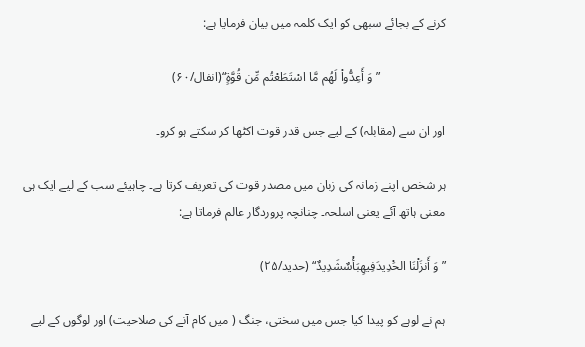کرنے کے بجائے سبھی کو ایک کلمہ میں بیان فرمایا ہے:

                     ” وَ أَعِدُّواْ لَهُم مَّا اسْتَطَعْتُم مِّن قُوَّةٍ“(انفال/۶۰)

اور ان سے (مقابلہ) کے لیے جس قدر قوت اکٹھا کر سکتے ہو کرو۔

ہر شخص اپنے زمانہ کی زبان میں مصدر قوت کی تعریف کرتا ہے۔ چاہیئے سب کے لیے ایک ہی معنی ہاتھ آئے یعنی اسلحہ۔ چنانچہ پروردگار عالم فرماتا ہے:

”وَ أَنزَلْنَا الحَْدِيدَفِيهِبَأْسٌشَدِيدٌ“ (حدید/۲۵)

ہم نے لوہے کو پیدا کیا جس میں سختی، جنگ ( میں کام آنے کی صلاحیت) اور لوگوں کے لیے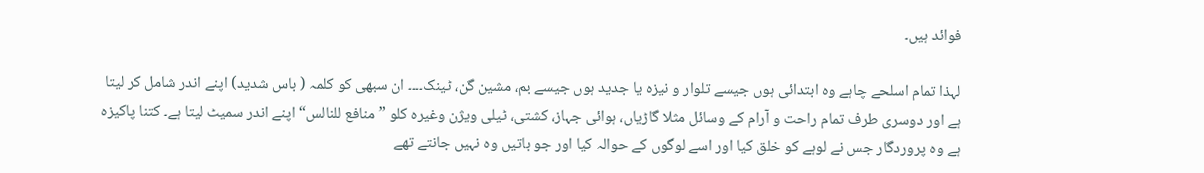فوائد ہیں۔

لہذا تمام اسلحے چاہے وہ ابتدائی ہوں جیسے تلوار و نیزہ یا جدید ہوں جیسے بم، مشین گن، ٹینک۔۔۔۔ ان سبھی کو کلمہ ( باس شدید) اپنے اندر شامل کر لیتا ہے اور دوسری طرف تمام راحت و آرام کے وسائل مثلا گاڑیاں، ہوائی جہاز، کشتی، ٹیلی ویژن وغیرہ کلو ” منافع للنالس“ اپنے اندر سمیٹ لیتا ہے۔ کتنا پاکیزہ ہے وہ پروردگار جس نے لوہے کو خلق کیا اور اسے لوگوں کے حوالہ کیا اور جو باتیں وہ نہیں جانتے تھے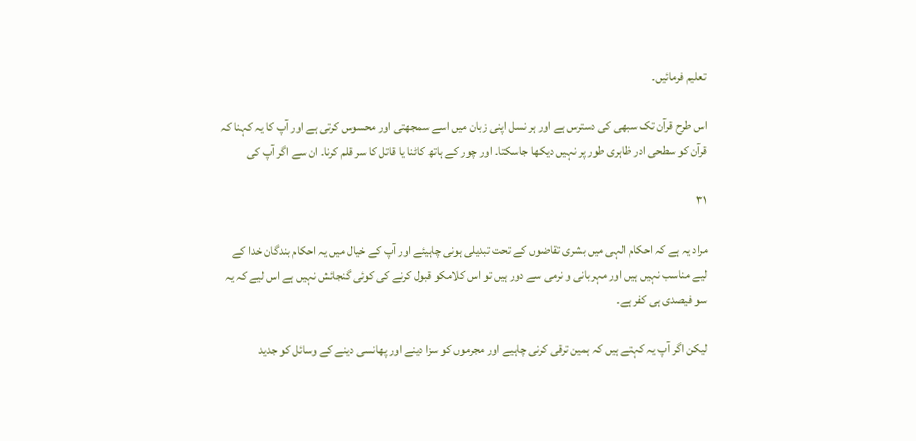تعلیم فرمائیں۔

اس طرح قرآن تک سبھی کی دسترس ہے اور ہر نسل اپنی زبان میں اسے سمجھتی اور محسوس کرتی ہے اور آپ کا یہ کہنا کہ قرآن کو سطحی ادر ظاہری طور پر نہیں دیکھا جاسکتا۔ اور چور کے ہاتھ کاٹنا یا قاتل کا سر قلم کرنا۔ ان سے اگر آپ کی

۳۱

مراد یہ ہے کہ احکام الہی میں بشری تقاضوں کے تحت تبدیلی ہونی چاہیئے اور آپ کے خیال میں یہ احکام بندگان خدا کے لیے مناسب نہیں ہیں اور مہربانی و نرمی سے دور ہیں تو اس کلامکو قبول کرنے کی کوئی گنجائش نہیں ہے اس لیے کہ یہ سو فیصدی ہی کفر ہے۔

لیکن اگر آپ یہ کہتے ہیں کہ ہمین ترقی کرنی چاہیے اور مجرموں کو سزا دینے اور پھانسی دینے کے وسائل کو جدید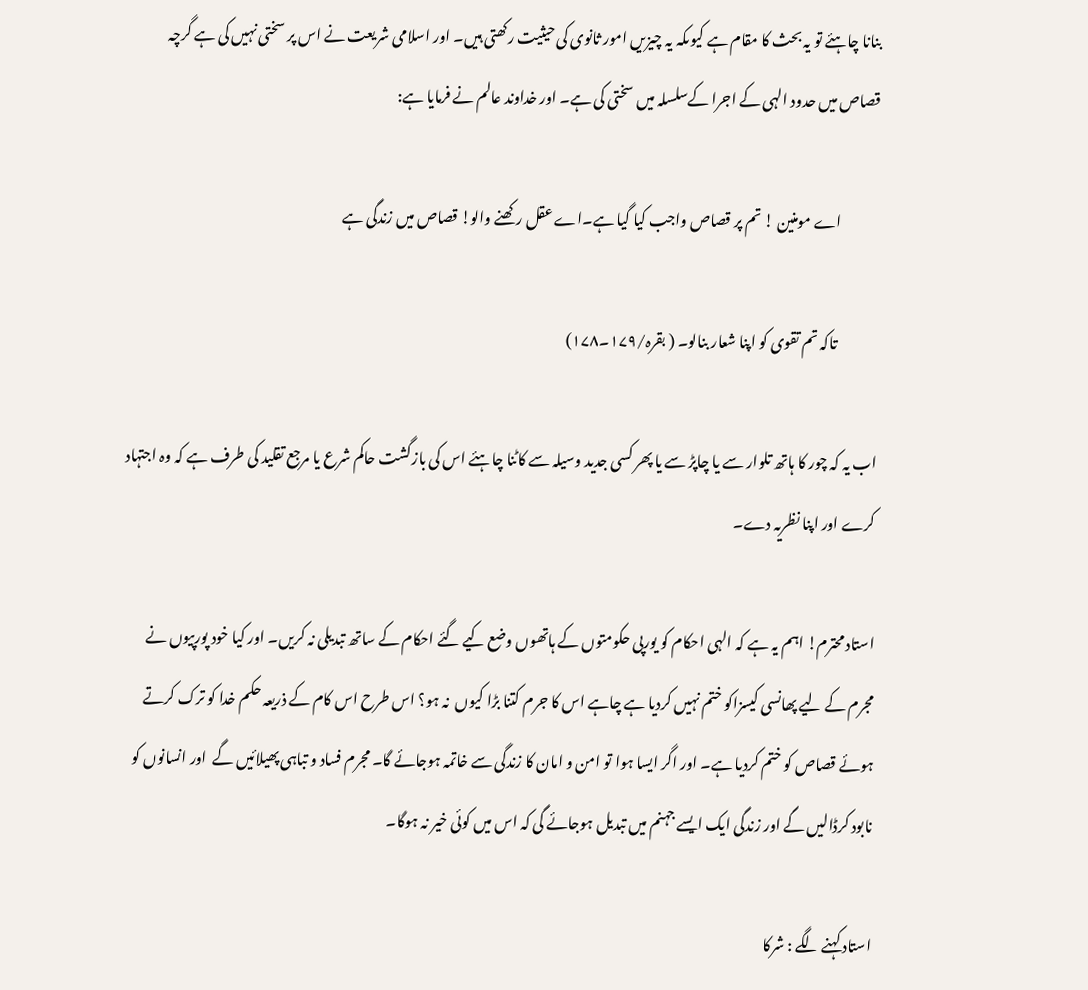بنانا چاہئے تو یہ بحث کا مقام ہے کیوںکہ یہ چیزیں امور ثانوی کی حیثیت رکھتی ہیں۔ اور اسلامی شریعت نے اس پر سختی نہیں کی ہے گرچہ قصاص میں حدود الہی کے اجرا کےسلسلہ میں سختی کی ہے۔ اور خداوند عالم نے فرمایا ہے:

             اے مومنین ! تم پر قصاص واجب کیا گیا ہے۔اے عقل رکھنے والو! قصاص میں زندگی ہے

              تاکہ تم تقوی کو اپنا شعار بنالو۔ ( بقرہ/۱۷۹۔۱۷۸)

اب یہ کہ چور کا ہاتھ تلوار سے یا چاپڑ سے یا پھر کسی جدید وسیلہ سے کاٹنا چاہئے اس کی بازگشت حاکم شرع یا مرجع تقلید کی طرف ہے کہ وہ اجتہاد کرے اور اپنا نظریہ دے۔

استاد محترم! اہم یہ ہے کہ الہی احکام کو یورپی حکومتوں کے ہاتھوں وضع کیے گئے احکام کے ساتھ تبدیلی نہ کریں۔ اور کیا خود پورپیوں نے مجرم کے لیے پھانسی کیسزاکو ختم نہیں کردیا ہے چاہے اس کا جرم کتنا بڑا کیوں  نہ ہو؟ اس طرح اس کام کے ذریعہ حکم خدا کو ترک کرتے ہوئے قصاص کو ختم کردیا ہے۔ اور اگر ایسا ہوا تو امن و امان کا زندگی سے خاتمہ ہوجائے گا۔ مجرم فساد و تباہی پھیلائیں گے  اور انسانوں کو نابود کرڈالیں گے اور زندگی ایک ایسے جہنم میں تبدیل ہوجائے گی کہ اس میں کوئی خیر نہ ہوگا۔

استاد کہنے لگے : شرکا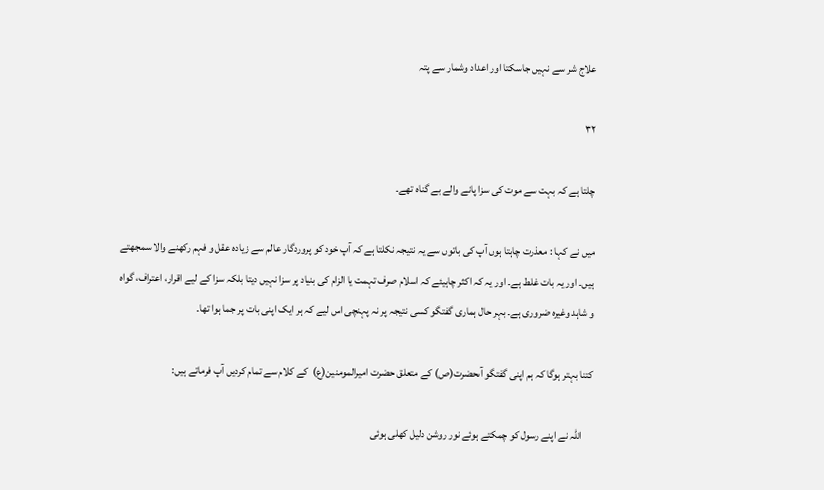علاج شر سے نہیں جاسکتا اور اعداد وشمار سے پتہ

۳۲

چلتا ہے کہ بہت سے موت کی سزا پانے والے بے گناہ تھے۔

میں نے کہا : معذرت چاہتا ہوں آپ کی باتوں سے یہ نتیجہ نکلتا ہے کہ آپ خود کو پروردگار عالم سے زیادہ عقل و فہم رکھنے والا سمجھتے ہیں۔ اور یہ بات غلط ہے۔ اور یہ کہ اکثر چاہیئے کہ اسلام صرف تہمت یا الزام کی بنیاد پر سزا نہیں دیتا بلکہ سزا کے لیے اقرار، اعتراف، گواہ و شاہد وغیرہ ضروری ہے۔ بہر حال ہماری گفتگو کسی نتیجہ پر نہ پہنچی اس لیے کہ ہر ایک اپنی بات پر جما ہوا تھا۔

کتنا بہتر ہوگا کہ ہم اپنی گفتگو آںحضرت(ص) کے متعلق حضرت امیرالمومنین(ع)  کے کلام سے تمام کردیں آپ فرماتے ہیں:

     اللہ نے اپنے رسول کو چمکتے ہوئے نور روشن دلیل کھلی ہوئی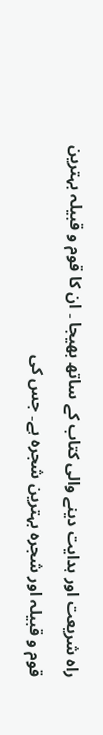راہ شریعت اور ہدایت دینے والی کتاب کے ساتھ بھیجا ۔ ان کا قوم و قبیلہ بہترین قوم و قبیلہ اور شجرہ بہترین شجرہ ہے۔ جس کی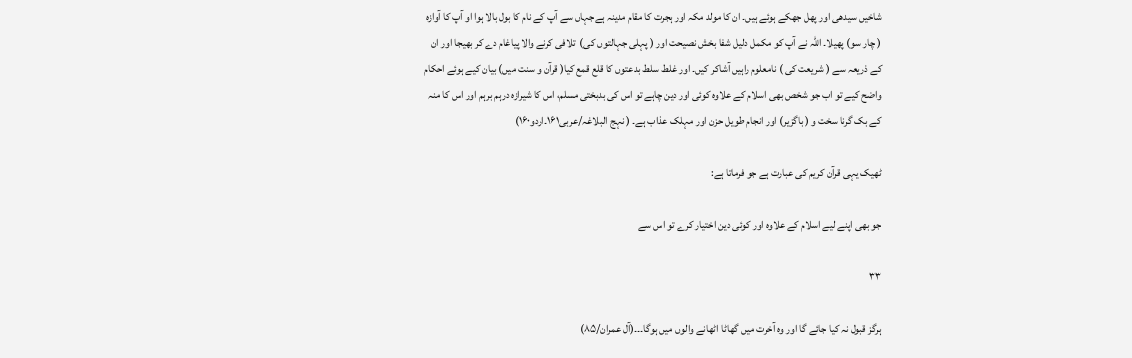شاخیں سیدھی اور پھل جھکے ہوئے ہیں۔ ان کا مولد مکہ اور ہجرت کا مقام مدینہ ہےجہاں سے آپ کے نام کا بول بالا ہوا او آپ کا آوازہ ( چار سو) پھیلا۔ اللہ نے آپ کو مکمل دلیل شفا بخش نصیحت اور ( پہلی جہالتوں کی)  تلافی کرنے والا پیاغام دے کر بھیجا اور ان کے ذریعہ سے ( شریعت کی ) نامعلوم راہیں آشاکر کیں۔ اور غلط سلط بدعتوں کا قلع قمع کیا( قرآن و سنت میں) بیان کیے ہوئے احکام واضح کیے تو اب جو شخص بھی اسلام کے علاوہ کوئی اور دین چاہے تو اس کی بدبختی مسلم، اس کا شیرازہ درہم برہم اور اس کا منہ کے بک گرنا سخت و ( باگزیر) اور انجام طویل حزن اور مہلک عذاب ہے۔ ( نہج البلاغہ/عربی۱۶۱۔اردو۱۶۰)

ٹھیک یہی قرآن کریم کی عبارت ہے جو فرماتا ہے:

جو بھی اپنے لیے اسلام کے علاوہ اور کوئی دین اختیار کرے تو اس سے

۳۳

ہرگز قبول نہ کیا جائے گا اور وہ آخرت میں گھاٹا اٹھانے والوں میں ہوگا۔۔۔(آل عمران/۸۵)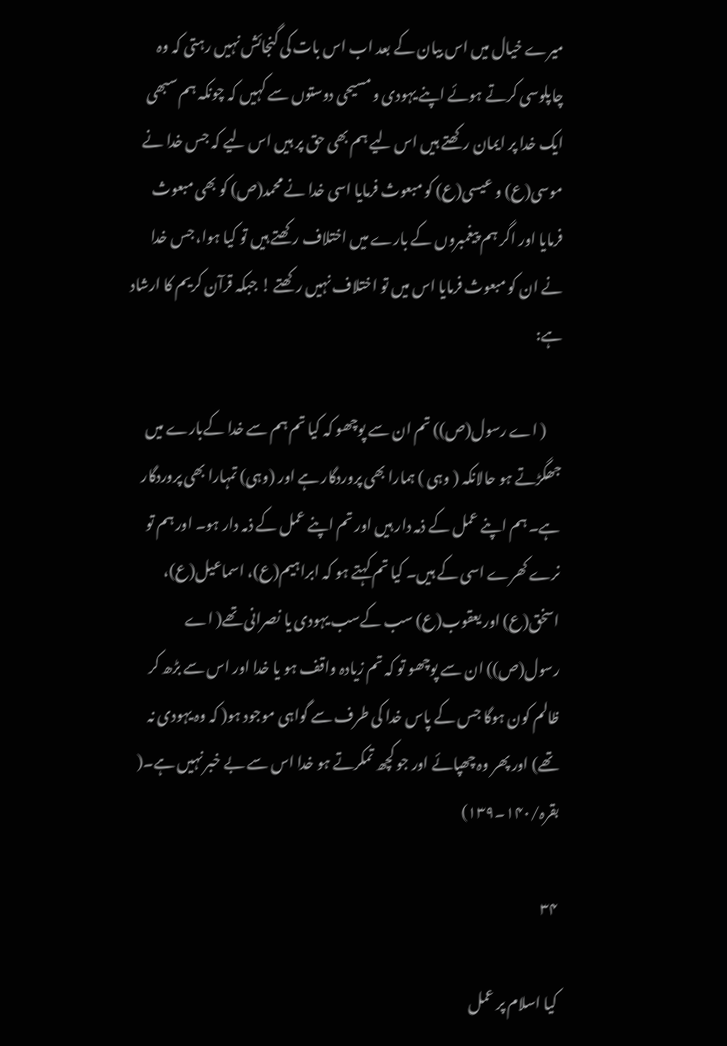میرے خیال میں اس بیان کے بعد اب اس بات کی گنجائش نہیں رہتی کہ وہ چاپلوسی کرتے ہوئے اپنے یہودی و مسیحی دوستوں سے کہیں کہ چونکہ ہم سبھی ایک خدا پر ایمان رکھتے ہیں اس لیے ہم بھی حق پر ہیں اس لیے کہ جس خدا نے موسی(ع) و عیسی(ع) کو مبعوث فرمایا اسی خدا نے محمد(ص) کو بھی مبعوث فرمایا اور اگر ہم پیغمبروں کے بارے میں اختلاف رکھتے ہیں تو کیا ہوا، جس خدا نے ان کو مبعوث فرمایا اس میں تو اختلاف نہیں رکھتے ! جبکہ قرآن کریم کا ارشاد ہے:

     ( اے رسول(ص)) تم ان سے پوچھو کہ کیا تم ہم سے خدا کےبارے میں جھگڑتے ہو حالانکہ ( وہی ) ہمارا بھی پروردگار ہے اور (وہی) تمہارا بھی پروردگار ہے۔ ہم اپنے عمل کے ذمہ دار ہیں اور تم اپنے عمل کے ذمہ دار ہو۔ اور ہم تو نرے کھرے اسی کے ہیں۔ کیا تم کہتے ہو کہ ابراہیم(ع)، اسماعیل(ع)، اسخق(ع) اور یعقوب(ع) سب کےسب یہودی یا نصرانی تھے( اے رسول(ص)) ان سے پوچھو تو کہ تم زیادہ واقف ہو یا خدا اور اس سے بڑھ کر ظالم کون ہوگا جس کے پاس خدا کی طرف سے گواہی موجود ہو( کہ وہ یہودی نہ تھے) اور پھر وہ چھپائے اور جو کچھ تمکرتے ہو خدا اس سے بے خبر نہیں ہے۔( بقرہ/۱۴۰۔۱۳۹)

۳۴

کیا اسلام پر عمل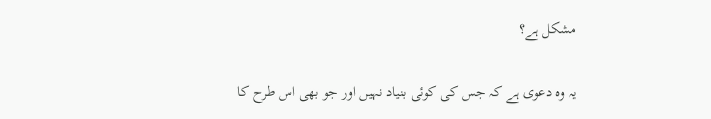مشکل ہے؟

یہ وہ دعوی ہے کہ جس کی کوئی بنیاد نہیں اور جو بھی اس طرح کا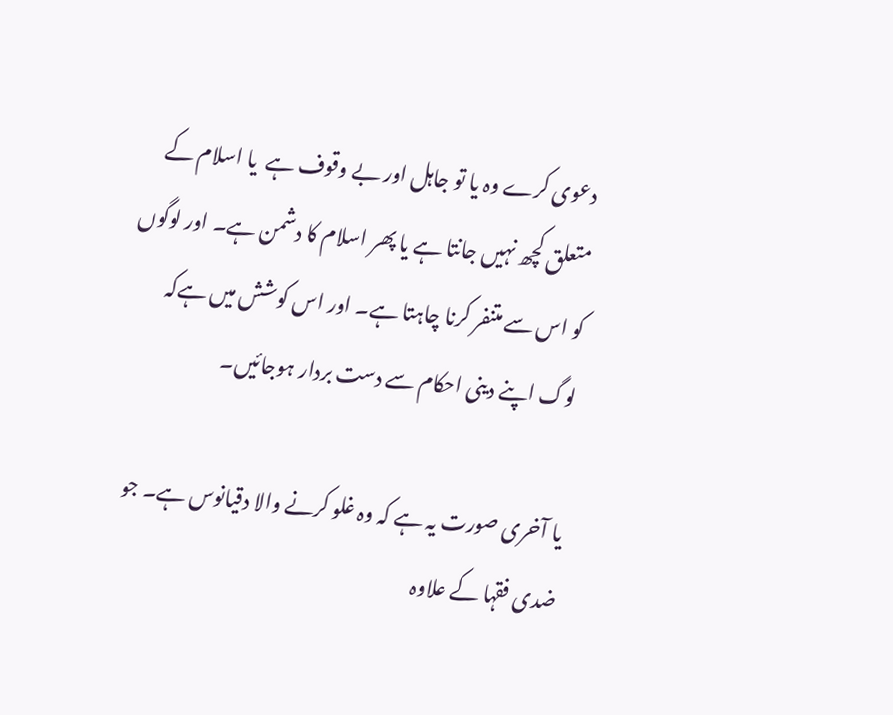دعوی کرے وہ یا تو جاہل اور بے وقوف ہے  یا اسلام کے متعلق کچھ نہیں جانتا ہے یا پھر اسلام کا دشمن ہے۔ اور لوگوں کو اس سے متنفر کرنا چاہتا ہے۔ اور اس کوشش میں ہےکہ لوگ اپنے دینی احکام سے دست بردار ہوجائیں۔

یا آخری صورت یہ ہے کہ وہ غلو کرنے والا دقیانوس ہے۔ جو ضدی فقہا کے علاوہ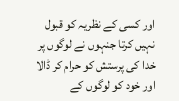اور کسی کے نظریہ کو قبول نہیں کرتا جنہوں نے لوگوں پر خدا کی پرستش کو حرام کر ڈالا اور خود کو لوگوں کے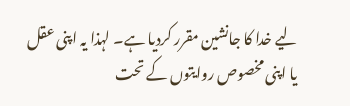لیے خدا کا جانشین مقرر کردیا ہے۔ لہذا یہ اپنی عقل یا اپنی مخصوص روایتوں کے تحت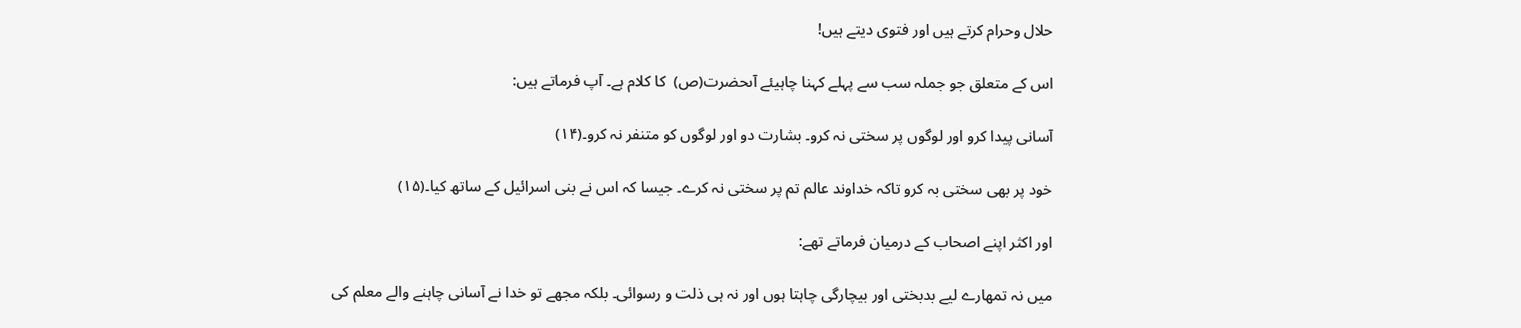حلال وحرام کرتے ہیں اور فتوی دیتے ہیں!

اس کے متعلق جو جملہ سب سے پہلے کہنا چاہیئے آںحضرت(ص)  کا کلام ہے۔ آپ فرماتے ہیں:

آسانی پیدا کرو اور لوگوں پر سختی نہ کرو۔ بشارت دو اور لوگوں کو متنفر نہ کرو۔(۱۴)

خود پر بھی سختی بہ کرو تاکہ خداوند عالم تم پر سختی نہ کرے۔ جیسا کہ اس نے بنی اسرائیل کے ساتھ کیا۔(۱۵)

اور اکثر اپنے اصحاب کے درمیان فرماتے تھے:

میں نہ تمھارے لیے بدبختی اور بیچارگی چاہتا ہوں اور نہ ہی ذلت و رسوائی۔ بلکہ مجھے تو خدا نے آسانی چاہنے والے معلم کی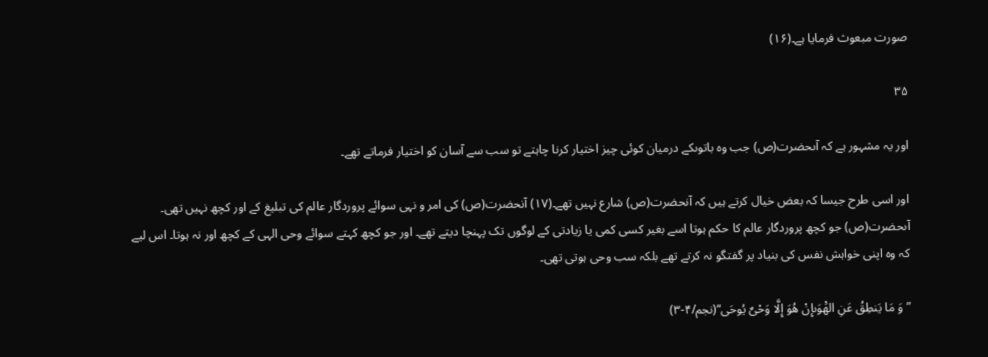صورت مبعوث فرمایا ہے۔(۱۶)

۳۵

اور یہ مشہور ہے کہ آںحضرت(ص) جب وہ باتوںکے درمیان کوئی چیز اختیار کرنا چاہتے تو سب سے آسان کو اختیار فرماتے تھے۔

اور اسی طرح جیسا کہ بعض خیال کرتے ہیں کہ آنحضرت(ص) شارع نہیں تھے۔(۱۷) آنحضرت(ص) کی امر و نہی سوائے پروردگار عالم کی تبلیغ کے اور کچھ نہیں تھی۔ آںحضرت(ص) جو کچھ پروردگار عالم کا حکم ہوتا اسے بغیر کسی کمی یا زیادتی کے لوگوں تک پہنچا دیتے تھے۔ اور جو کچھ کہتے سوائے وحی الہی کے کچھ اور نہ ہوتا۔ اس لیے کہ وہ اپنی خواہش نفس کی بنیاد پر گفتگو نہ کرتے تھے بلکہ سب وحی ہوتی تھی۔

” وَ مَا يَنطِقُ عَنِ الهَْوَىإِنْ هُوَ إِلَّا وَحْىٌ يُوحَى“(نجم/۴-۳)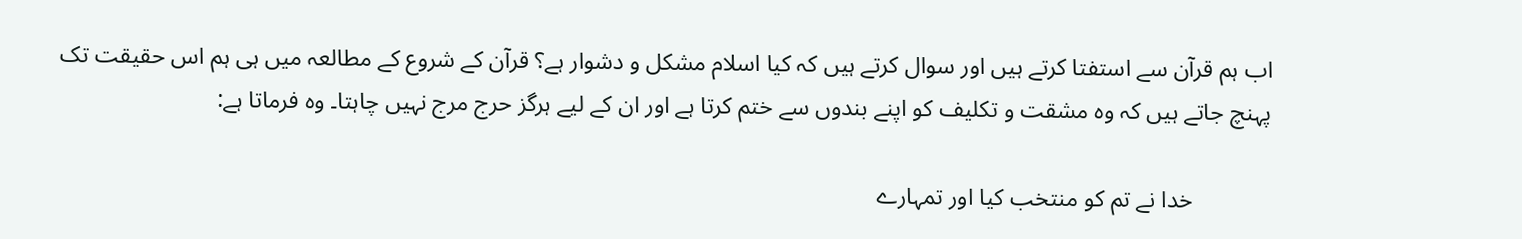اب ہم قرآن سے استفتا کرتے ہیں اور سوال کرتے ہیں کہ کیا اسلام مشکل و دشوار ہے؟ قرآن کے شروع کے مطالعہ میں ہی ہم اس حقیقت تک پہنچ جاتے ہیں کہ وہ مشقت و تکلیف کو اپنے بندوں سے ختم کرتا ہے اور ان کے لیے ہرگز حرج مرج نہیں چاہتا۔ وہ فرماتا ہے:

             خدا نے تم کو منتخب کیا اور تمہارے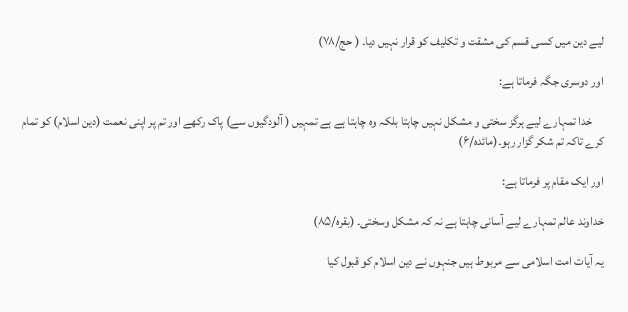لیے دین میں کسی قسم کی مشقت و تکلیف کو قرار نہیں دیا۔ ( حج/۷۸)

اور دوسری جگہ فرماتا ہے:

     خدا تمہارے لیے ہرگز سختی و مشکل نہیں چاہتا بلکہ وہ چاہتا ہے ہے تمہیں ( آلودگیوں سے) پاک رکھے اور تم پر اپنی نعمت (دین اسلام) کو تمام کرے تاکہ تم شکر گزار رہو۔(مائدہ/۶)

اور ایک مقام پر فرماتا ہے:

خداوند عالم تمہارے لیے آسانی چاہتا ہے نہ کہ مشکل وسختی۔ (بقرہ/۸۵)

یہ آیات امت اسلامی سے مربوط ہیں جنہوں نے دین اسلام کو قبول کیا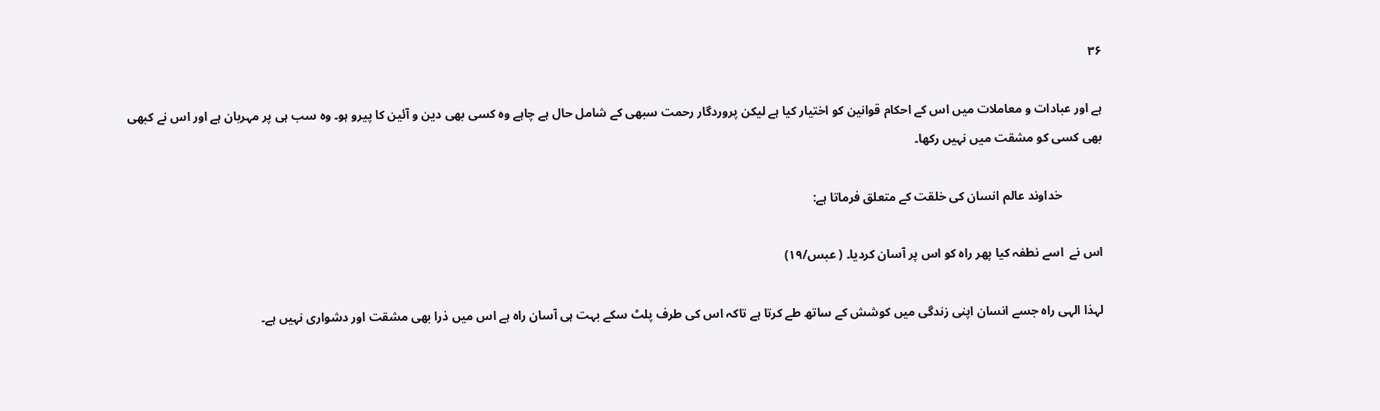۳۶

ہے اور عبادات و معاملات میں اس کے احکام قوانین کو اختیار کیا ہے لیکن پروردگار رحمت سبھی کے شامل حال ہے چاہے وہ کسی بھی دین و آئین کا پیرو ہو۔ وہ سب ہی پر مہربان ہے اور اس نے کبھی بھی کسی کو مشقت میں نہیں رکھا۔

             خداوند عالم انسان کی خلقت کے متعلق فرماتا ہے:

اس نے  اسے نطفہ کیا پھر راہ کو اس پر آسان کردیا۔ ( عبس/۱۹)

لہذا الہی راہ جسے انسان اپنی زندگی میں کوشش کے ساتھ طے کرتا ہے تاکہ اس کی طرف پلٹ سکے بہت ہی آسان راہ ہے اس میں ذرا بھی مشقت اور دشواری نہیں ہے۔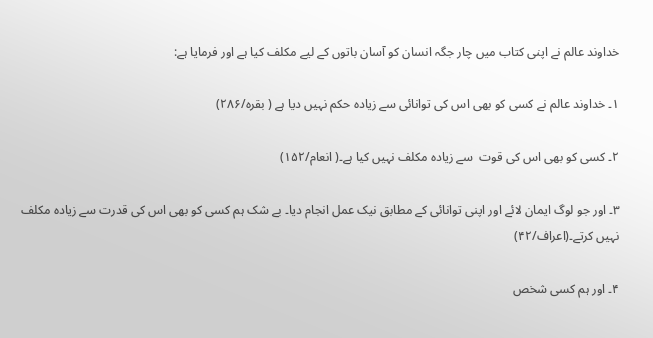خداوند عالم نے اپنی کتاب میں چار جگہ انسان کو آسان باتوں کے لیے مکلف کیا ہے اور فرمایا ہے:

۱۔ خداوند عالم نے کسی کو بھی اس کی توانائی سے زیادہ حکم نہیں دیا ہے ( بقرہ/۲۸۶)

۲۔ کسی کو بھی اس کی قوت  سے زیادہ مکلف نہیں کیا ہے۔( انعام/۱۵۲)

۳۔ اور جو لوگ ایمان لائے اور اپنی توانائی کے مطابق نیک عمل انجام دیا۔ بے شک ہم کسی کو بھی اس کی قدرت سے زیادہ مکلف نہیں کرتے۔(اعراف/۴۲)

۴۔ اور ہم کسی شخص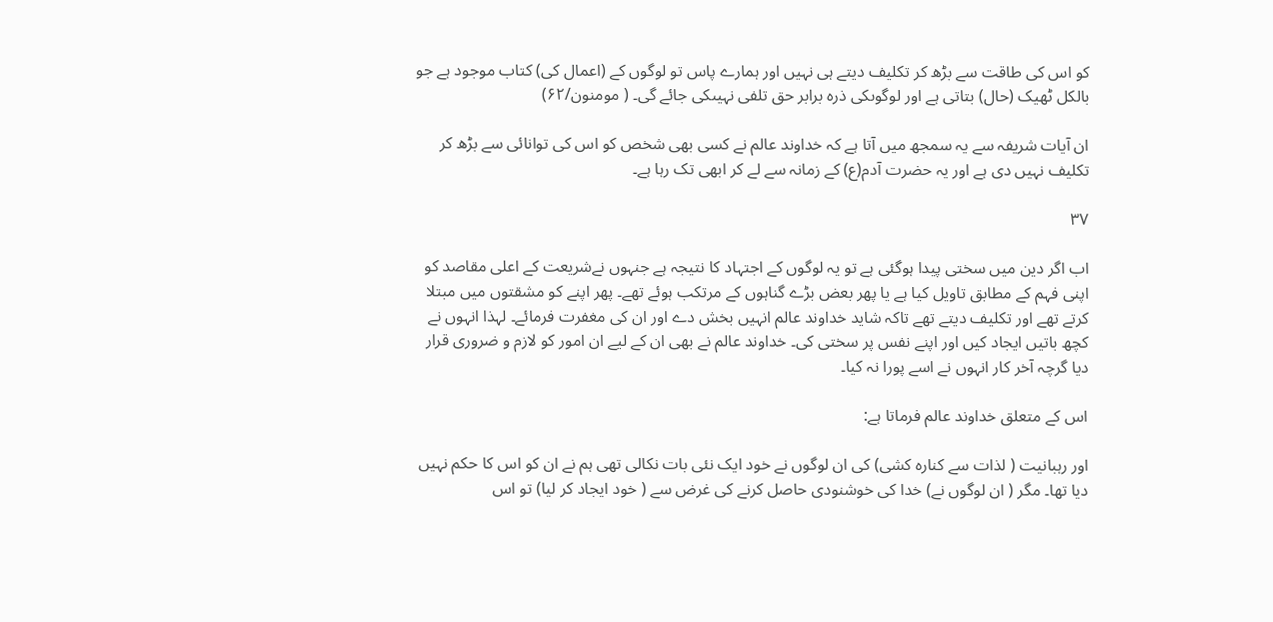کو اس کی طاقت سے بڑھ کر تکلیف دیتے ہی نہیں اور ہمارے پاس تو لوگوں کے (اعمال کی) کتاب موجود ہے جو بالکل ٹھیک (حال) بتاتی ہے اور لوگوںکی ذرہ برابر حق تلفی نہیںکی جائے گی۔ ( مومنون/۶۲)

ان آیات شریفہ سے یہ سمجھ میں آتا ہے کہ خداوند عالم نے کسی بھی شخص کو اس کی توانائی سے بڑھ کر تکلیف نہیں دی ہے اور یہ حضرت آدم(ع) کے زمانہ سے لے کر ابھی تک رہا ہے۔

۳۷

اب اگر دین میں سختی پیدا ہوگئی ہے تو یہ لوگوں کے اجتہاد کا نتیجہ ہے جنہوں نےشریعت کے اعلی مقاصد کو اپنی فہم کے مطابق تاویل کیا ہے یا پھر بعض بڑے گناہوں کے مرتکب ہوئے تھے۔ پھر اپنے کو مشقتوں میں مبتلا کرتے تھے اور تکلیف دیتے تھے تاکہ شاید خداوند عالم انہیں بخش دے اور ان کی مغفرت فرمائے۔ لہذا انہوں نے کچھ باتیں ایجاد کیں اور اپنے نفس پر سختی کی۔ خداوند عالم نے بھی ان کے لیے ان امور کو لازم و ضروری قرار دیا گرچہ آخر کار انہوں نے اسے پورا نہ کیا۔

اس کے متعلق خداوند عالم فرماتا ہے:

اور رہبانیت ( لذات سے کنارہ کشی) کی ان لوگوں نے خود ایک نئی بات نکالی تھی ہم نے ان کو اس کا حکم نہیں دیا تھا۔ مگر ( ان لوگوں نے) خدا کی خوشنودی حاصل کرنے کی غرض سے ( خود ایجاد کر لیا) تو اس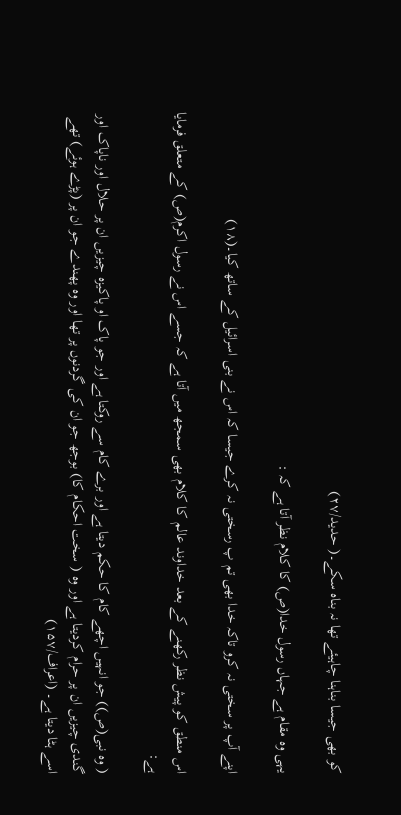کو بھی جیسا بناہنا چاہیئے تھا نہ بناہ سکے۔( حدید/۲۷)

یہی وہ مقام ہے جہاں رسول خدا(ص) کا کلام نظر آتا ہے کہ :

اپنے آپ پر سختی نہ کرو تاکہ خدا بھی تم پ رسختی نہ کرے جیسا کہ اس نے بنی اسرائیل کے ساتھ کیا۔(۱۸)

اس منطق کو پیش نظر رکھنے کے بعد خداوند عالم کا کلام بھی سمجھ میں آتا ہے کہ جسے اس نے رسول اکرم(ص) کے متعلق فرمایا ہے:

( وہ نبی(ص)) جو انہیں اچھے کام کا حکم دیتا ہے اور برے کام سے روکتا ہے اور جو پاک او پاکیزہ چیزیں ان پر حلال اور ناپاک اور گندی چیزیں ان پر حرام کردیتا ہے اور وہ ( سخت احکام کا) بوجھ جو ان کی گردنوں پر تھا اور وہ پھندے جو ان پر (پڑے ہوئے) تھے اسے ہٹا دیتا ہے۔ (اعراف/۱۵۷)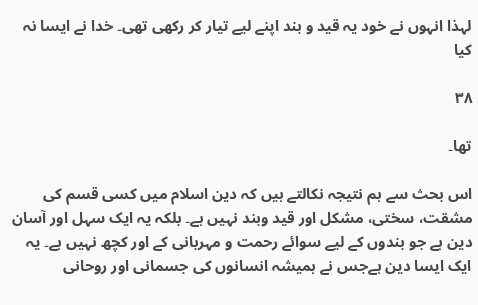لہذا انہوں نے خود یہ قید و بند اپنے لیے تیار کر رکھی تھی۔ خدا نے ایسا نہ کیا

۳۸

تھا۔

اس بحث سے ہم نتیجہ نکالتے ہیں کہ دین اسلام میں کسی قسم کی مشقت، سختی، مشکل اور قید وبند نہیں ہے۔ بلکہ یہ ایک سہل اور آسان دین ہے جو بندوں کے لیے سوائے رحمت و مہربانی کے اور کچھ نہیں ہے۔ یہ ایک ایسا دین ہےجس نے ہمیشہ انسانوں کی جسمانی اور روحانی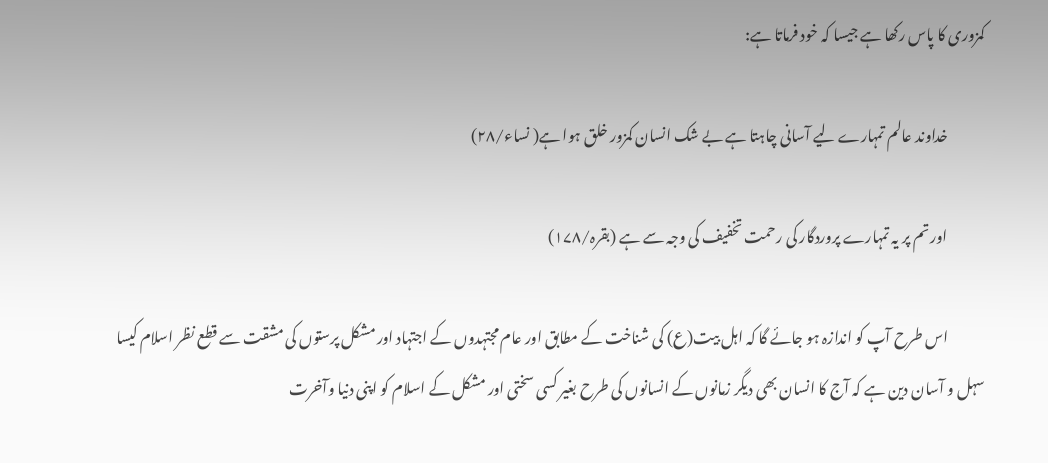کمزوری کا پاس رکھا ہے جیسا کہ خود فرماتا ہے:

             خداوند عالم تمہارے لیے آسانی چاہتا ہے بے شک انسان کمزور خلق ہوا ہے( نساء/۲۸)

             اور تم پر یہ تمہارے پروردگار کی رحمت تخفیف کی وجہ سے ہے (بقرہ/۱۷۸)

             اس طرح آپ کو اندازہ ہو جائے گا کہ اہل بیت(ع) کی شناخت کے مطابق اور عام مجتہدوں کے اجتہاد اور مشکل پرستوں کی مشقت سے قطع نظر اسلام کیسا سہل و آسان دین ہے کہ آج کا انسان بھی دیگر زمانوں کے انسانوں کی طرح بغیر کسی سختی اور مشکل کے اسلام کو اپنی دنیا وآخرت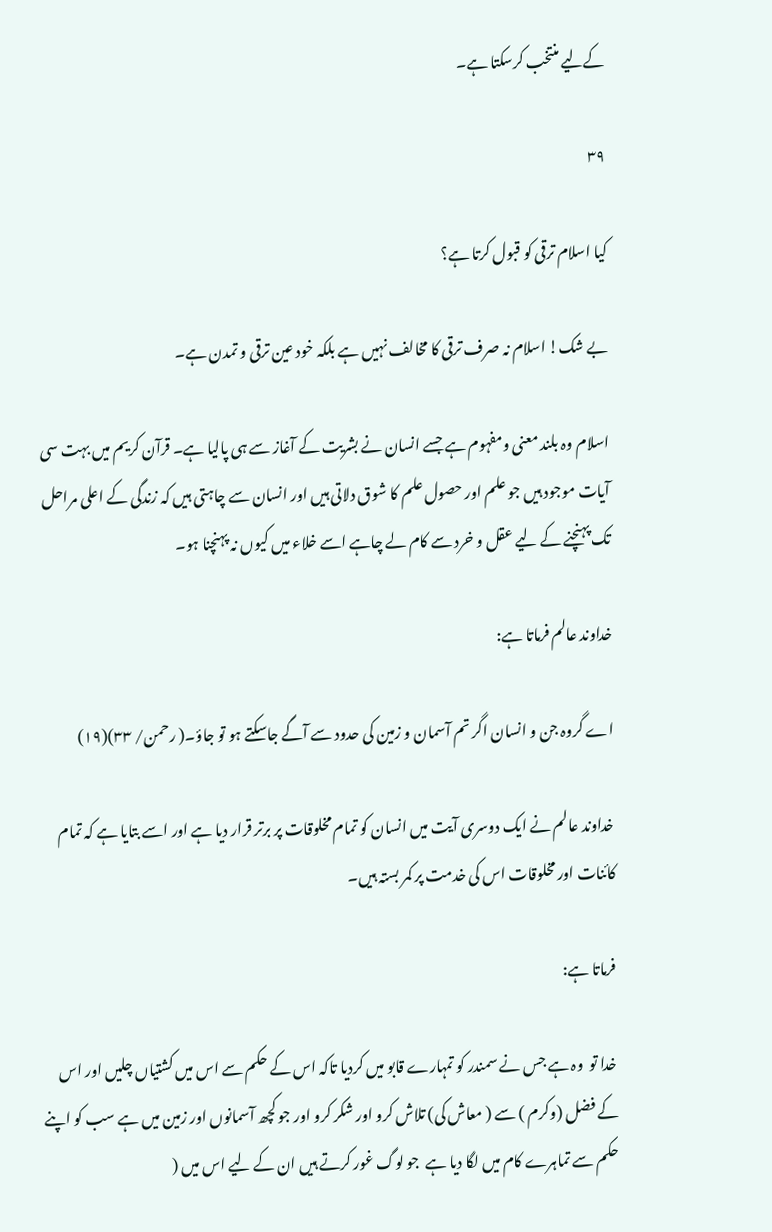کےلیے منتخب کرسکتا ہے۔

۳۹

کیا اسلام ترقی کو قبول کرتا ہے؟

بے شک! اسلام نہ صرف ترقی کا مخالف نہیں ہے بلکہ خود عین ترقی و تمدن ہے۔

اسلام وہ بلند معنی ومفہوم ہے جسے انسان نے بشریت کے آغاز سے ہی پالیا ہے۔ قرآن کریم میں بہت سی آیات موجود ہیں جو علم اور حصول علم کا شوق دلاتی ہیں اور انسان سے چاہتی ہیں کہ زندگی کے اعلی مراحل تک پہنچنے کے لیے عقل و خرد سے کام لے چاہے اسے خلاء میں کیوں نہ پہنچنا ہو۔

خداوند عالم فرماتا ہے:

اے گروہ جن و انسان اگر تم آسمان و زمین کی حدود سے آگے جاسکتے ہو تو جاؤ۔( رحمن/ ۳۳)(۱۹)

خداوند عالم نے ایک دوسری آیت میں انسان کو تمام مخلوقات پر برتر قرار دیا ہے اور اسے بتایا ہے کہ تمام کائنات اور مخلوقات اس کی خدمت پر کمر بستہ ہیں۔

فرماتا ہے:

خدا تو  وہ ہے جس نے سمندر کو تمہارے قابو میں کردیا تاکہ اس کے حکم سے اس میں کشتیاں چلیں اور اس کے فضل (وکرم ) سے ( معاش کی) تلاش کرو اور شکر کرو اور جو کچھ آسمانوں اور زمین میں ہے سب کو اپنے حکم سے تماہرے کام میں لگا دیا ہے  جو لوگ غور کرتے ہیں ان کے لیے اس میں (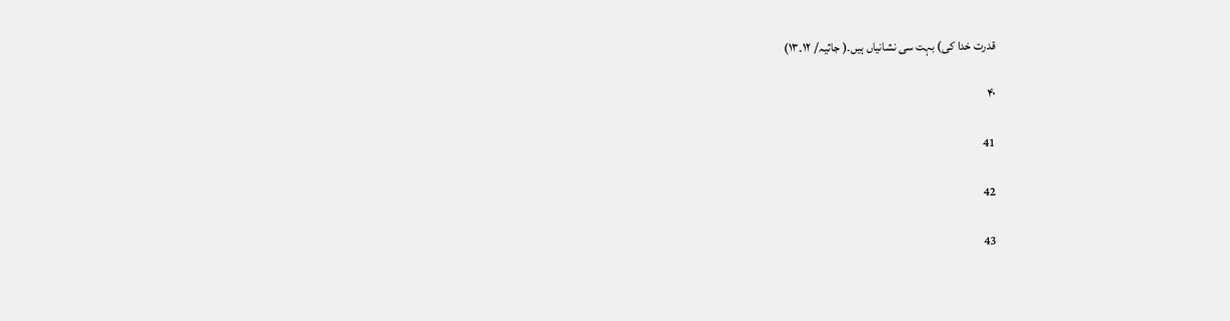قدرت خدا کی) بہت سی نشانیاں ہیں۔( جاثیہ/ ۱۲۔۱۳)

۴۰

41

42

43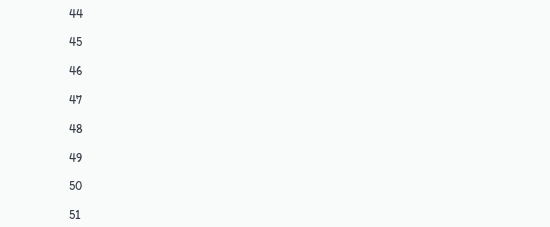44

45

46

47

48

49

50

51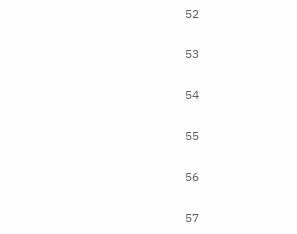52

53

54

55

56

57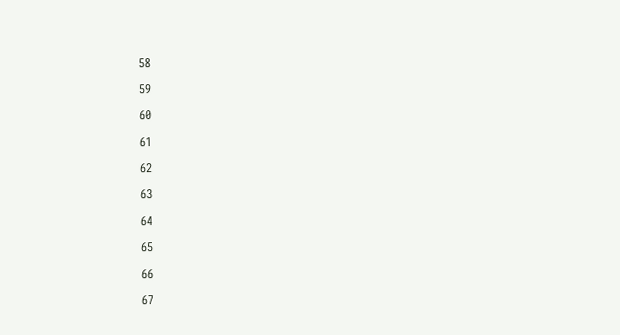58

59

60

61

62

63

64

65

66

67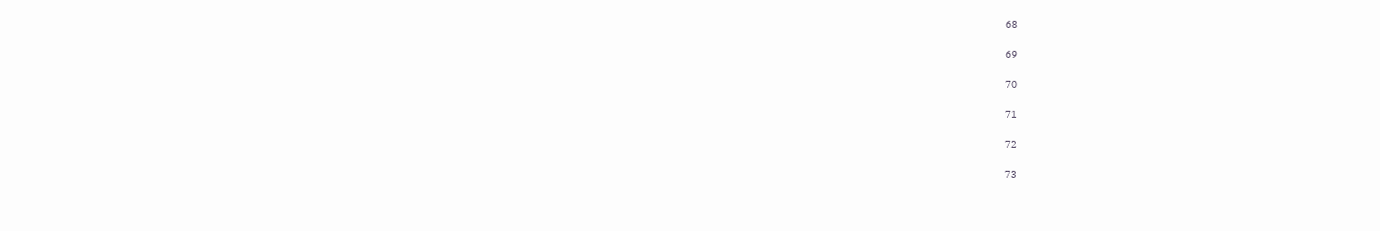68

69

70

71

72

73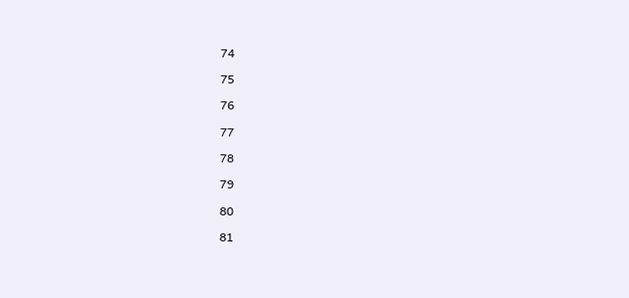74

75

76

77

78

79

80

81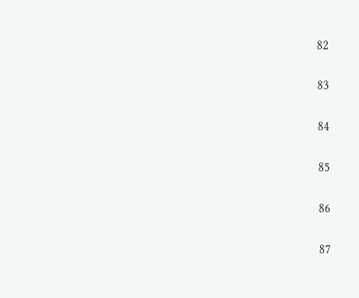82

83

84

85

86

87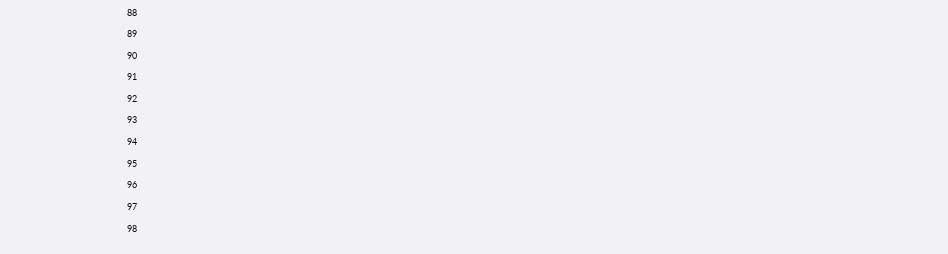88

89

90

91

92

93

94

95

96

97

98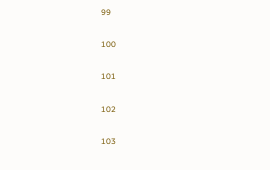99

100

101

102

103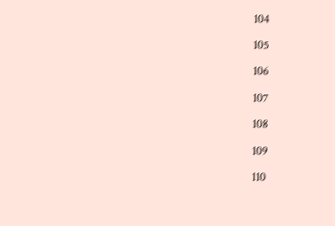104

105

106

107

108

109

110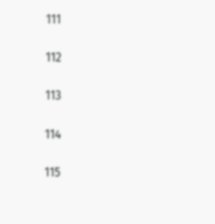111

112

113

114

115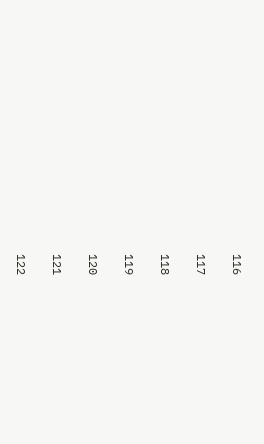116

117

118

119

120

121

122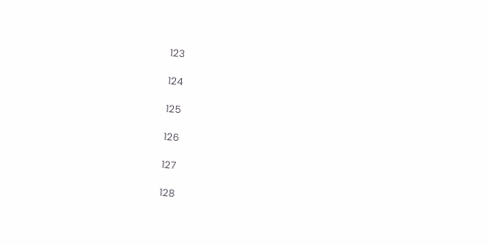123

124

125

126

127

128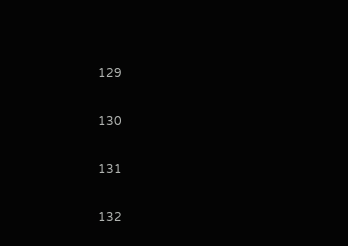129

130

131

132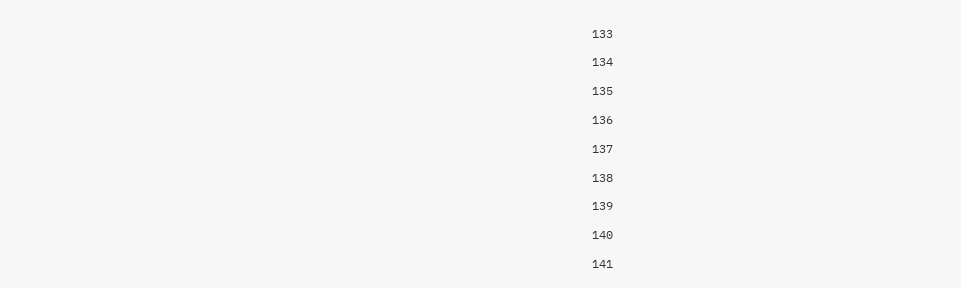133

134

135

136

137

138

139

140

141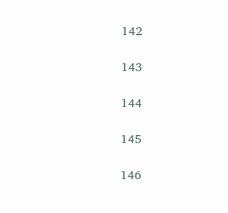142

143

144

145

146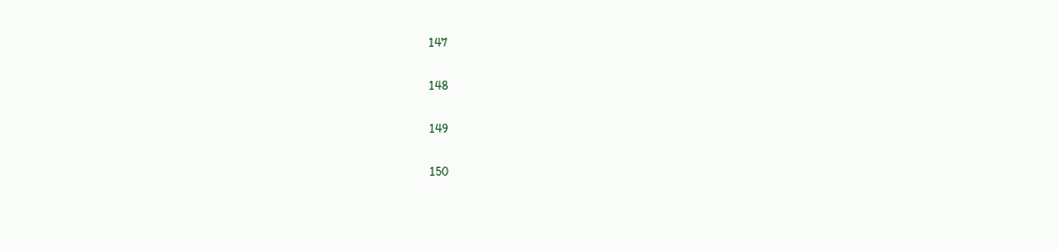147

148

149

150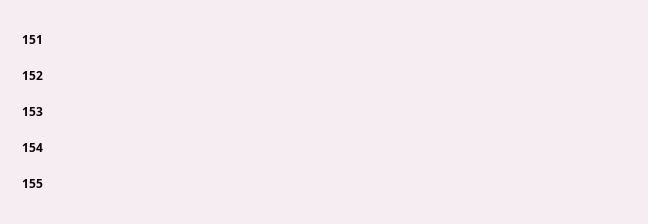151

152

153

154

155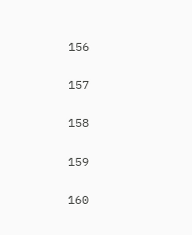156

157

158

159

160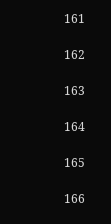161

162

163

164

165

166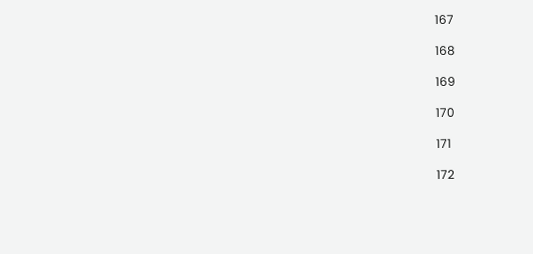167

168

169

170

171

172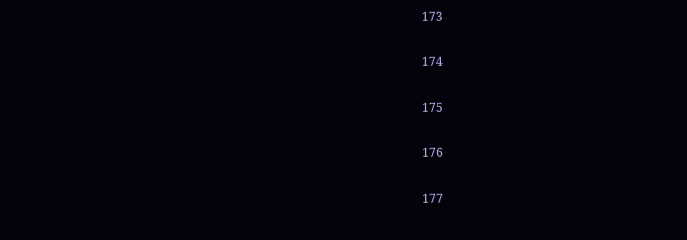173

174

175

176

177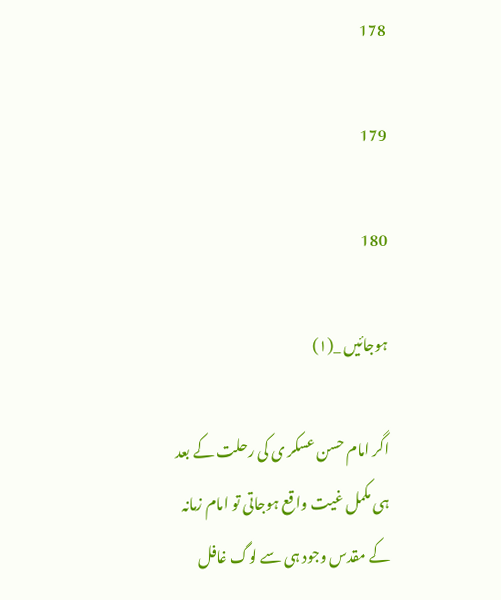178

179

180

ہوجائیں _(۱)

اگر امام حسن عسکر ی کی رحلت کے بعد ہی مکمل غیت واقع ہوجاتی تو امام زمانہ کے مقدس وجود ہی سے لوگ غافل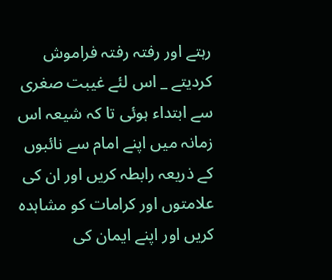رہتے اور رفتہ رفتہ فراموش کردیتے _ اس لئے غیبت صغری سے ابتداء ہوئی تا کہ شیعہ اس زمانہ میں اپنے امام سے نائبوں کے ذریعہ رابطہ کریں اور ان کی علامتوں اور کرامات کو مشاہدہ کریں اور اپنے ایمان کی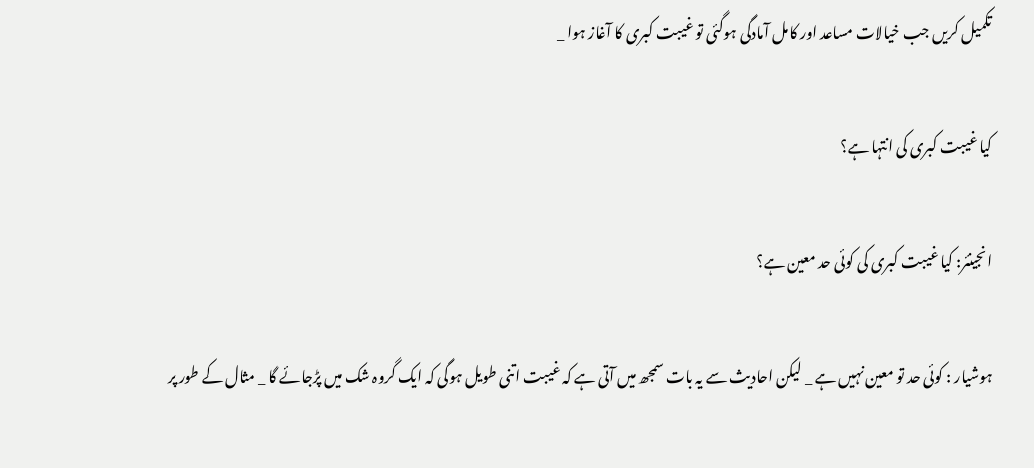تکمیل کریں جب خیالات مساعد اور کامل آمادگی ہوگئی تو غیبت کبری کا آغاز ہوا _

کیا غیبت کبری کی انتہا ہے؟

انجینئر: کیا غیبت کبری کی کوئی حد معین ہے؟

ہوشیار : کوئی حد تو معین نہیں ہے _ لیکن احادیث سے یہ بات سمجھ میں آتی ہے کہ غیبت اتنی طویل ہوگی کہ ایک گروہ شک میں پڑجائے گا _ مثال کے طور پر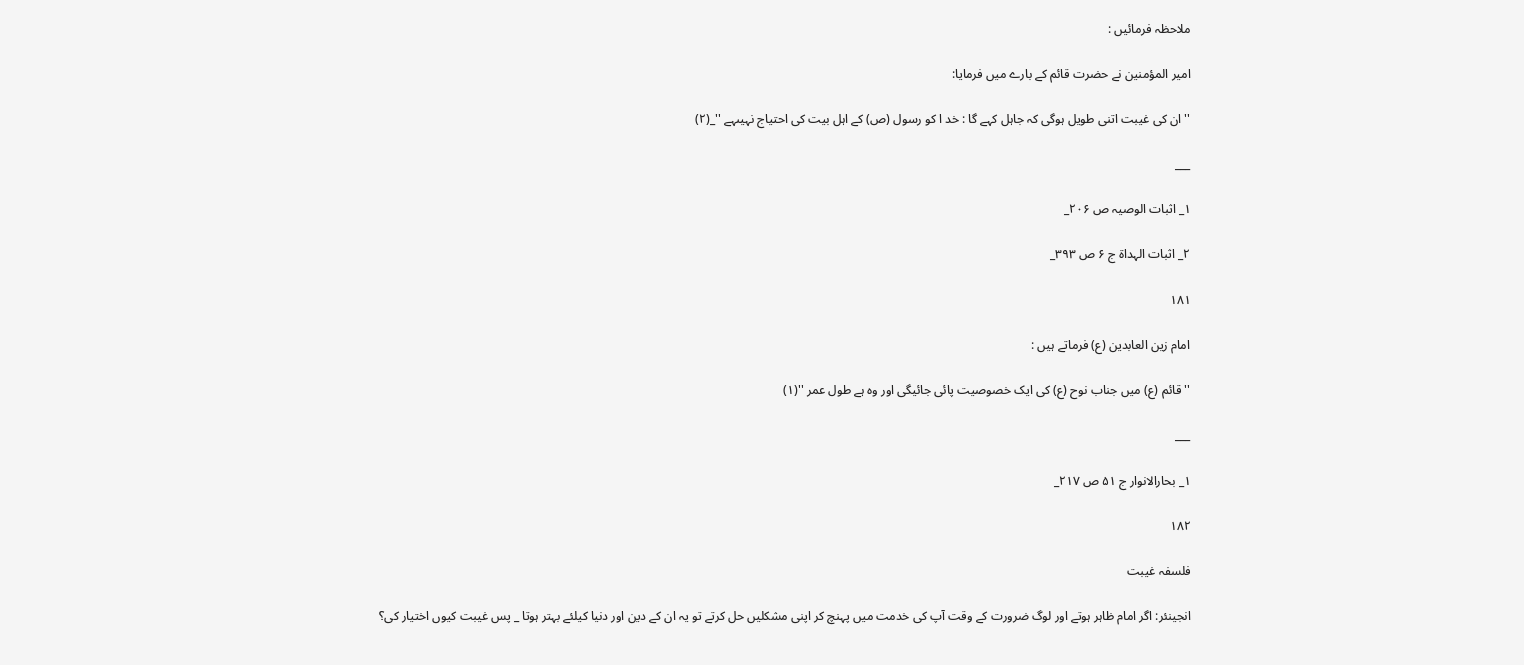ملاحظہ فرمائیں :

امیر المؤمنین نے حضرت قائم کے بارے میں فرمایا:

'' ان کی غیبت اتنی طویل ہوگی کہ جاہل کہے گا : خد ا کو رسول (ص) کے اہل بیت کی احتیاج نہیںہے ''_(۲)

___

۱_ اثبات الوصیہ ص ۲۰۶_

۲_ اثبات الہداة ج ۶ ص ۳۹۳_

۱۸۱

امام زین العابدین (ع) فرماتے ہیں :

''قائم (ع) میں جناب نوح (ع) کی ایک خصوصیت پائی جائیگی اور وہ ہے طول عمر ''(۱)

___

۱_ بحارالانوار ج ۵۱ ص ۲۱۷_

۱۸۲

فلسفہ غیبت

انجینئر: اگر امام ظاہر ہوتے اور لوگ ضرورت کے وقت آپ کی خدمت میں پہنچ کر اپنی مشکلیں حل کرتے تو یہ ان کے دین اور دنیا کیلئے بہتر ہوتا _ پس غیبت کیوں اختیار کی؟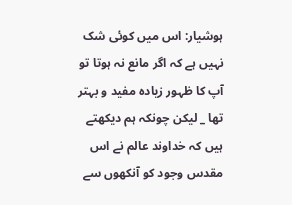ہوشیار: اس میں کوئی شک نہیں ہے کہ اگر مانع نہ ہوتا تو آپ کا ظہور زیادہ مفید و بہتر تھا _ لیکن چونکہ ہم دیکھتے ہیں کہ خداوند عالم نے اس مقدس وجود کو آنکھوں سے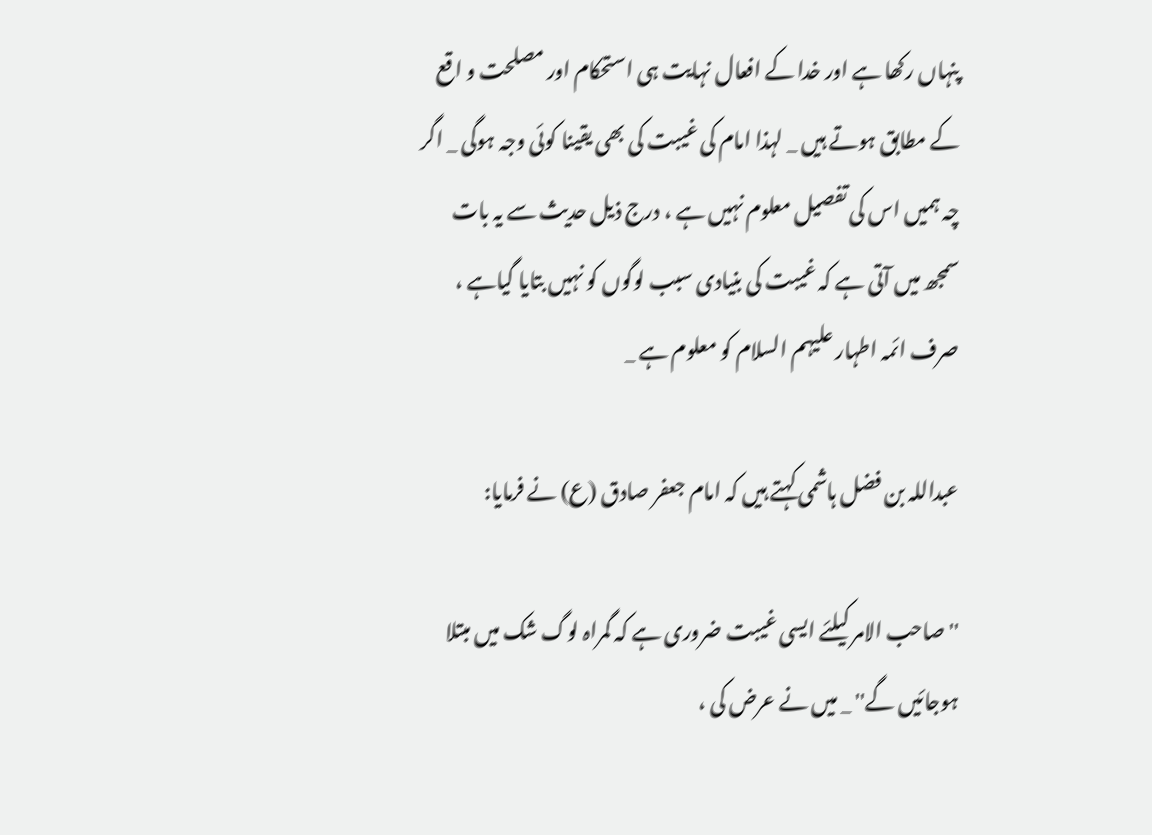پنہاں رکھا ہے اور خدا کے افعال نہایت ہی استحکام اور مصلحت و اقع کے مطابق ہوتے ہیں _ لہذا امام کی غیبت کی بھی یقینا کوئی وجہ ہوگی _ اگر چہ ہمیں اس کی تفصیل معلوم نہیں ہے ، درج ذیل حدیث سے یہ بات سمجھ میں آتی ہے کہ غیبت کی بنیادی سبب لوگوں کو نہیں بتایا گیاہے ، صرف ائمہ اطہار علیہم السلام کو معلوم ہے _

عبداللہ بن فضل ہاشمی کہتے ہیں کہ امام جعفر صادق (ع) نے فرمایا:

''صاحب الامر کیلئے ایسی غیبت ضروری ہے کہ گمراہ لوگ شک میں مبتلا ہوجائیں گے'' _ میں نے عرض کی ،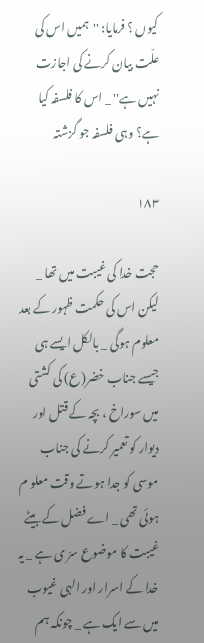کیوں ؟ فرمایا: ''ہمیں اس کی علّت بیان کرنے کی اجازت نہیں ہے'' _ اس کا فلسفہ کیا ہے؟ وہی فلسفہ جو گزشتہ

۱۸۳

حجت خدا کی غیبت میں تھا _ لیکن اس کی حکمت ظہور کے بعد معلوم ہوگی _ بالکل ایسے ہی جیسے جناب خضر(ع) کی کشتی میں سوراخ ، بچہ کے قتل اور دیوار کو تعمیر کرنے کی جناب موسی کو جدا ہوتے وقت معلو م ہوئی تھی _ اے فضل کے بیٹے غیبت کا موضوع سرّ ی ہے _ یہ خدا کے اسرار اور الہی غیوب میں سے ایک ہے _ چونکہ ہم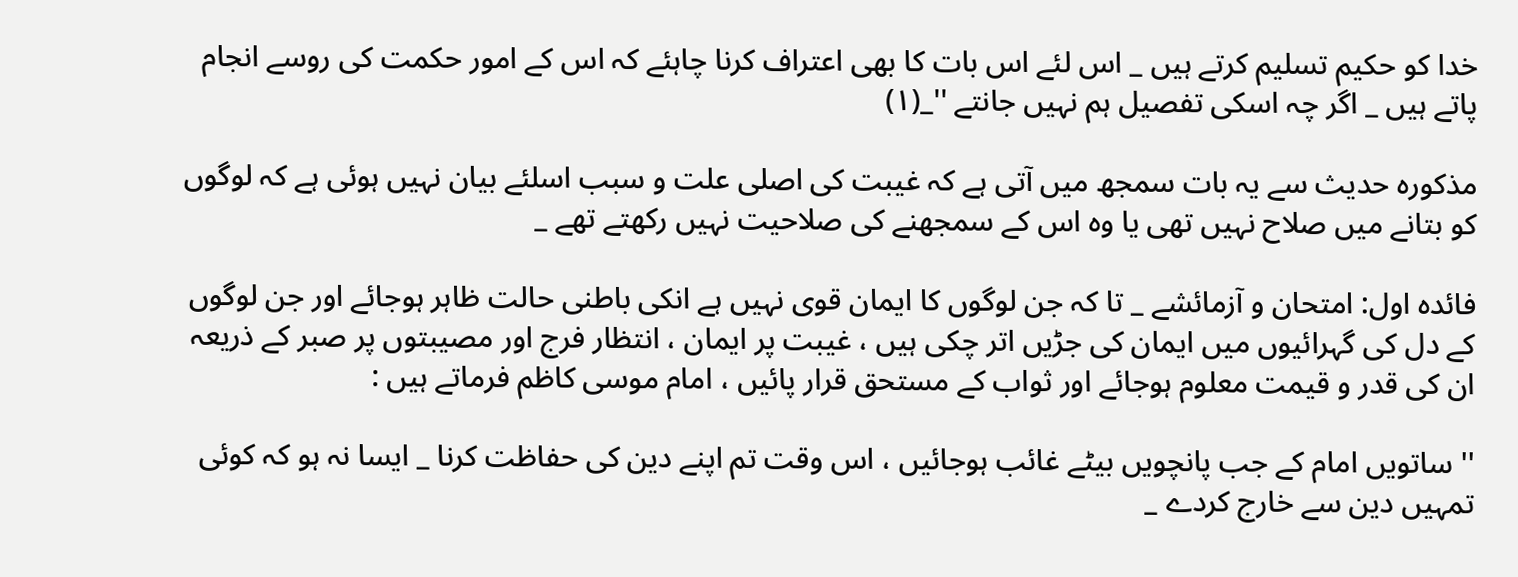خدا کو حکیم تسلیم کرتے ہیں _ اس لئے اس بات کا بھی اعتراف کرنا چاہئے کہ اس کے امور حکمت کی روسے انجام پاتے ہیں _ اگر چہ اسکی تفصیل ہم نہیں جانتے ''_(۱)

مذکورہ حدیث سے یہ بات سمجھ میں آتی ہے کہ غیبت کی اصلی علت و سبب اسلئے بیان نہیں ہوئی ہے کہ لوگوں کو بتانے میں صلاح نہیں تھی یا وہ اس کے سمجھنے کی صلاحیت نہیں رکھتے تھے _

فائدہ اول: امتحان و آزمائشے _ تا کہ جن لوگوں کا ایمان قوی نہیں ہے انکی باطنی حالت ظاہر ہوجائے اور جن لوگوں کے دل کی گہرائیوں میں ایمان کی جڑیں اتر چکی ہیں ، غیبت پر ایمان ، انتظار فرج اور مصیبتوں پر صبر کے ذریعہ ان کی قدر و قیمت معلوم ہوجائے اور ثواب کے مستحق قرار پائیں ، امام موسی کاظم فرماتے ہیں :

'' ساتویں امام کے جب پانچویں بیٹے غائب ہوجائیں ، اس وقت تم اپنے دین کی حفاظت کرنا _ ایسا نہ ہو کہ کوئی تمہیں دین سے خارج کردے _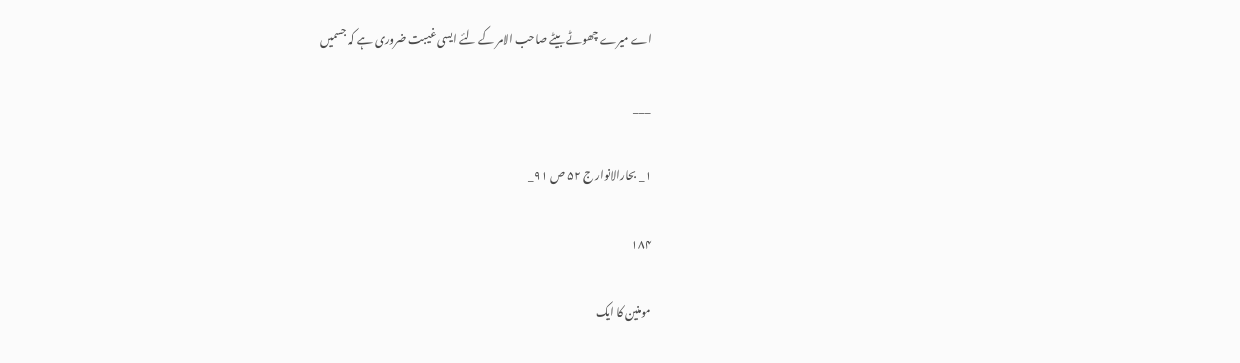اے میرے چھوٹے بیٹے صاحب الامر کے لئے ایسی غیبت ضروری ہے کہ جسمیں

___

۱_ بحارالانوار ج ۵۲ ص ۹۱_

۱۸۴

مومنین کا ایک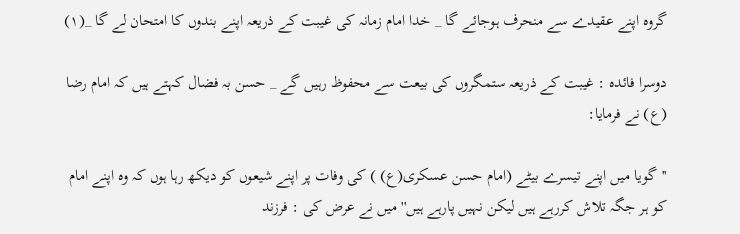گروہ اپنے عقیدے سے منحرف ہوجائے گا _ خدا امام زمانہ کی غیبت کے ذریعہ اپنے بندوں کا امتحان لے گا _(۱)

دوسرا فائدہ : غیبت کے ذریعہ ستمگروں کی بیعت سے محفوظ رہیں گے _ حسن بہ فضال کہتے ہیں کہ امام رضا (ع) نے فرمایا:

''گویا میں اپنے تیسرے بیٹے (امام حسن عسکری(ع) ) کی وفات پر اپنے شیعوں کو دیکھ رہا ہوں کہ وہ اپنے امام کو ہر جگہ تلاش کررہے ہیں لیکن نہیں پارہے ہیں'' میں نے عرض کی : فرزند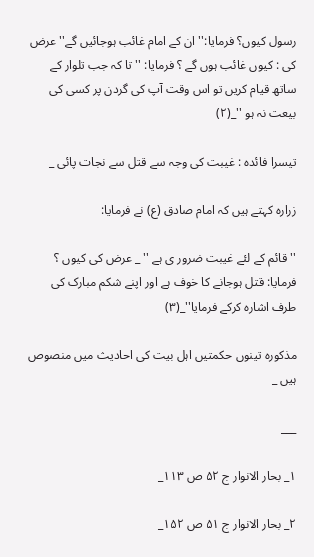رسول کیوں؟ فرمایا:'' ان کے امام غائب ہوجائیں گے'' عرض کی : کیوں غائب ہوں گے ؟ فرمایا: '' تا کہ جب تلوار کے ساتھ قیام کریں تو اس وقت آپ کی گردن پر کسی کی بیعت نہ ہو ''_(۲)

تیسرا فائدہ : غیبت کی وجہ سے قتل سے نجات پائی _

زرارہ کہتے ہیں کہ امام صادق (ع) نے فرمایا:

''قائم کے لئے غیبت ضرور ی ہے '' _ عرض کی کیوں ؟ فرمایا: قتل ہوجانے کا خوف ہے اور اپنے شکم مبارک کی طرف اشارہ کرکے فرمایا''_(۳)

مذکورہ تینوں حکمتیں اہل بیت کی احادیث میں منصوص ہیں _

___

۱_ بحار الانوار ج ۵۲ ص ۱۱۳_

۲_ بحار الانوار ج ۵۱ ص ۱۵۲_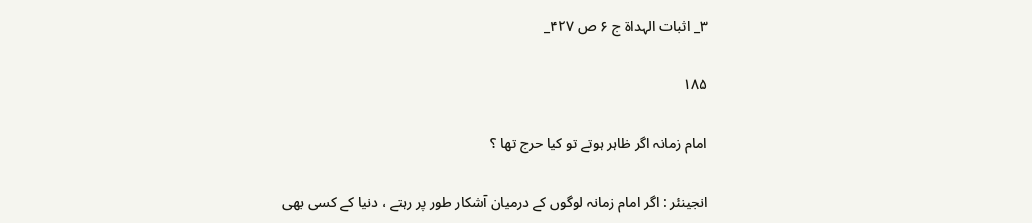۳_ اثبات الہداة ج ۶ ص ۴۲۷_

۱۸۵

امام زمانہ اگر ظاہر ہوتے تو کیا حرج تھا ؟

انجینئر : اگر امام زمانہ لوگوں کے درمیان آشکار طور پر رہتے ، دنیا کے کسی بھی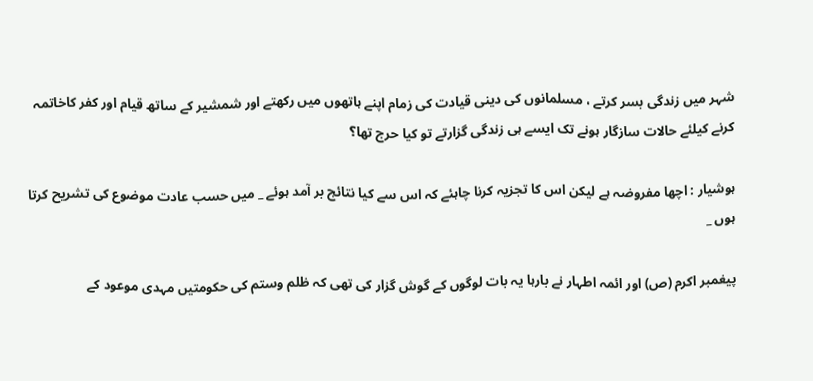شہر میں زندگی بسر کرتے ، مسلمانوں کی دینی قیادت کی زمام اپنے ہاتھوں میں رکھتے اور شمشیر کے ساتھ قیام اور کفر کاخاتمہ کرنے کیلئے حالات سازگار ہونے تک ایسے ہی زندگی گزارتے تو کیا حرج تھا؟

ہوشیار : اچھا مفروضہ ہے لیکن اس کا تجزیہ کرنا چاہئے کہ اس سے کیا نتائج بر آمد ہوئے _ میں حسب عادت موضوع کی تشریح کرتا ہوں _

پیغمبر اکرم (ص) اور ائمہ اطہار نے بارہا یہ بات لوگوں کے گوش گزار کی تھی کہ ظلم وستم کی حکومتیں مہدی موعود کے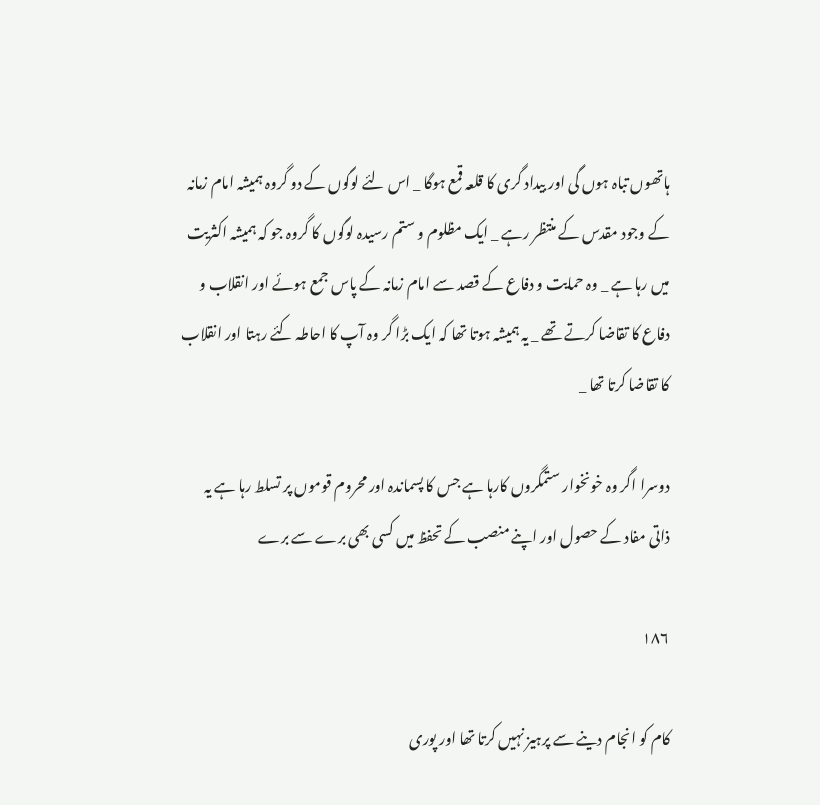ہاتھوں تباہ ہوں گی اور بیداد گری کا قلعہ قمع ہوگا _ اس لئے لوگوں کے دو گروہ ہمیشہ امام زمانہ کے وجود مقدس کے منتظر رہے _ ایک مظلوم و ستم رسیدہ لوگوں کا گروہ جو کہ ہمیشہ اکثریت میں رہا ہے _ وہ حمایت و دفاع کے قصد سے امام زمانہ کے پاس جمع ہوئے اور انقلاب و دفاع کا تقاضا کرتے تھے _ یہ ہمیشہ ہوتا تھا کہ ایک بڑا گر وہ آپ کا احاطہ کئے رہتا اور انقلاب کا تقاضا کرتا تھا _

دوسرا اگر وہ خونخوار ستمگروں کارہا ہے جس کا پسماندہ اور محروم قوموں پر تسلط رہا ہے یہ ذاتی مفاد کے حصول اور اپنے منصب کے تحفظ میں کسی بھی برے سے برے

۱۸۶

کام کو انجام دینے سے پرہیز نہیں کرتا تھا اور پوری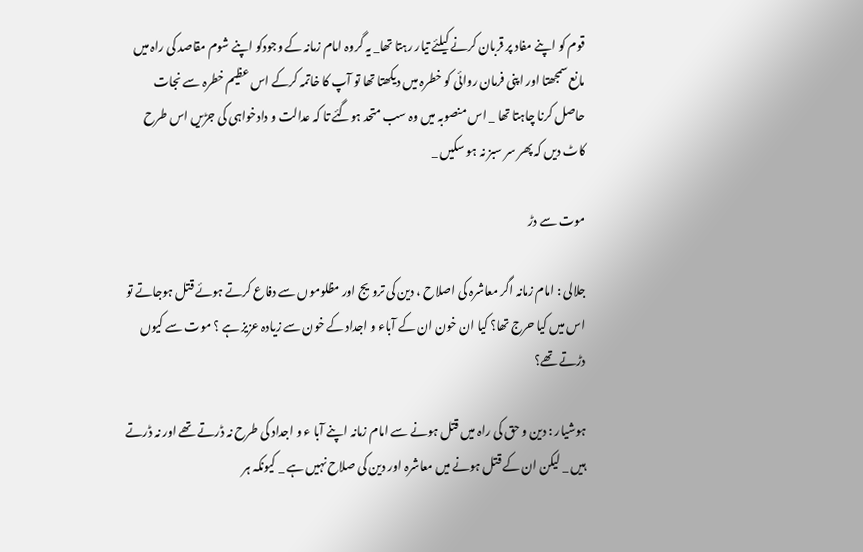قوم کو اپنے مفاد پر قربان کرنے کیلئے تیار رہتا تھا_ یہ گروہ امام زمانہ کے وجودکو اپنے شوم مقاصد کی راہ میں مانع سمجھتا اور اپنی فرمان روائی کو خطرہ میں دیکھتا تھا تو آپ کا خاتمہ کرکے اس عظیم خطرہ سے نجات حاصل کرنا چاہتا تھا _ اس منصوبہ میں وہ سب متحد ہوگئے تا کہ عدالت و دادخواہی کی جڑیں اس طرح کاٹ دیں کہ پھر سر سبز نہ ہو سکیں _

موت سے دڑ

جلالی : امام زمانہ اگر معاشرہ کی اصلاح ، دین کی ترویج اور مظلوموں سے دفاع کرتے ہوئے قتل ہوجاتے تو اس میں کیا حرج تھا؟ کیا ان خون ان کے آباء و اجداد کے خون سے زیادہ عزیز ہے ؟ موت سے کیوں دڑتے تھے؟

ہوشیار : دین و حق کی راہ میں قتل ہونے سے امام زمانہ اپنے آبا ء و اجداد کی طرح نہ ڈرتے تھے اور نہ ڈرتے ہیں _ لیکن ان کے قتل ہونے میں معاشرہ اور دین کی صلاح نہیں ہے _ کیونکہ ہر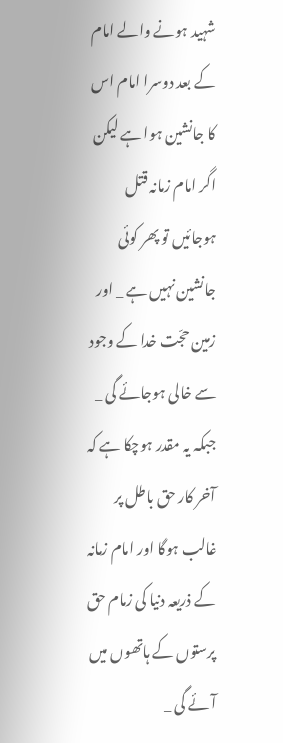شہید ہونے والے امام کے بعد دوسرا امام اس کا جانشین ہوا ہے لیکن اگر امام زمانہ قتل ہوجائیں تو پھر کوئی جانشین نہیں ہے _ اور زمین حجّت خدا کے وجود سے خالی ہوجائے گی _ جبکہ یہ مقدر ہوچکا ہے کہ آخر کار حق باطل پر غالب ہوگا اور امام زمانہ کے ذریعہ دنیا کی زمام حق پرستوں کے ہاتھوں میں آئے گی _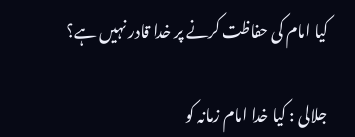کیا امام کی حفاظت کرنے پر خدا قادر نہیں ہے؟

جلالی : کیا خدا امام زمانہ کو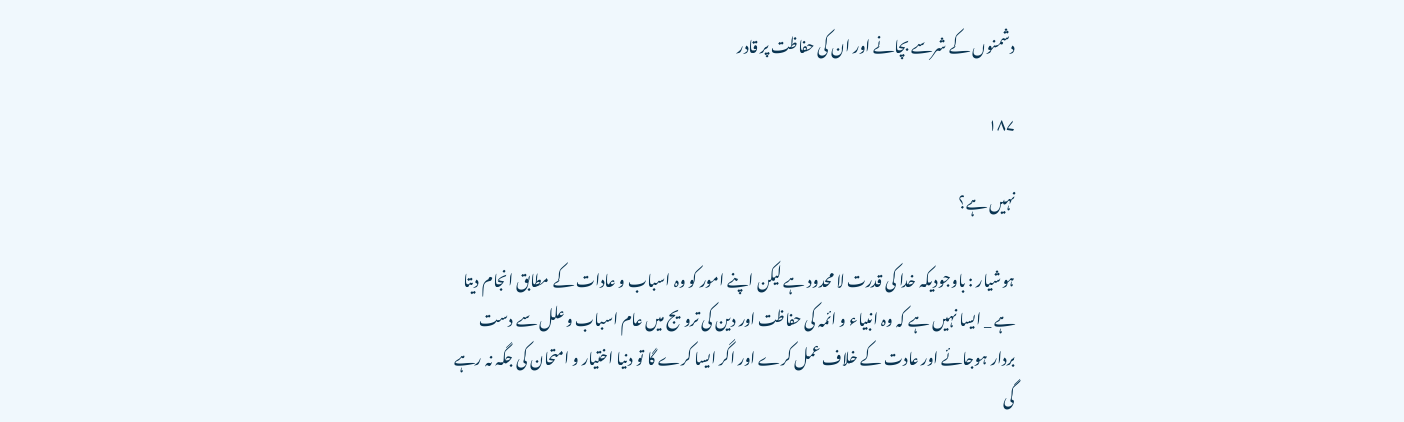دشمنوں کے شرسے بچانے اور ان کی حفاظت پر قادر

۱۸۷

نہیں ہے؟

ہوشیار : باوجودیکہ خدا کی قدرت لا محدود ہے لیکن اپنے امور کو وہ اسباب و عادات کے مطابق انجام دیتا ہے _ ایسا نہیں ہے کہ وہ انبیاء و ائمہ کی حفاظت اور دین کی ترویج میں عام اسباب و علل سے دست بردار ہوجائے اور عادت کے خلاف عمل کرے اور اگر ایسا کرے گا تو دنیا اختیار و امتحان کی جگہ نہ رہے گی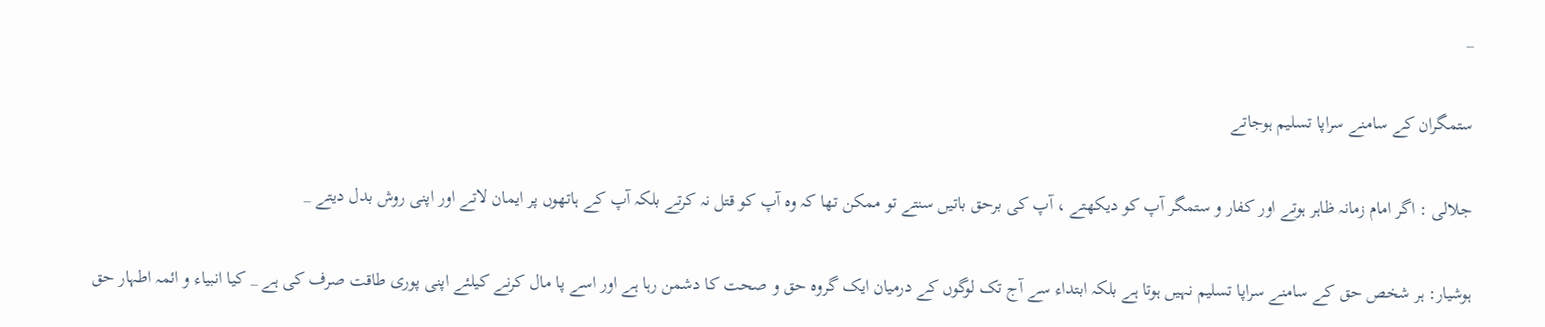_

ستمگران کے سامنے سراپا تسلیم ہوجاتے

جلالی : اگر امام زمانہ ظاہر ہوتے اور کفار و ستمگر آپ کو دیکھتے ، آپ کی برحق باتیں سنتے تو ممکن تھا کہ وہ آپ کو قتل نہ کرتے بلکہ آپ کے ہاتھوں پر ایمان لاتے اور اپنی روش بدل دیتے _

ہوشیار: ہر شخص حق کے سامنے سراپا تسلیم نہیں ہوتا ہے بلکہ ابتداء سے آج تک لوگوں کے درمیان ایک گروہ حق و صحت کا دشمن رہا ہے اور اسے پا مال کرنے کیلئے اپنی پوری طاقت صرف کی ہے _ کیا انبیاء و ائمہ اطہار حق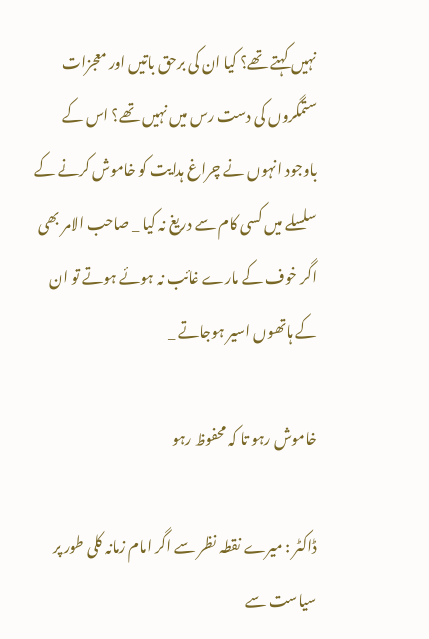نہیں کہتے تھے؟ کیا ان کی برحق باتیں اور معجزات ستمگروں کی دست رس میں نہیں تھے؟ اس کے باوجود انہوں نے چراغ ہدایت کو خاموش کرنے کے سلسلے میں کسی کام سے دریغ نہ کیا _ صاحب الامر بھی اگر خوف کے مارے غائب نہ ہوئے ہوتے تو ان کے ہاتھوں اسیر ہوجاتے _

خاموش رہو تا کہ محفوظ رہو

ڈاکٹر : میرے نقطہ نظر سے اگر امام زمانہ کلی طور پر سیاست سے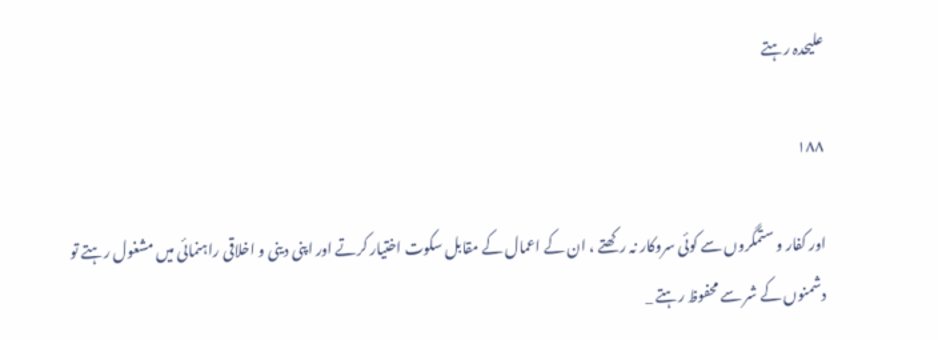علیحدہ رہتے

۱۸۸

اور کفار و ستمگروں سے کوئی سروکار نہ رکھتے ، ان کے اعمال کے مقابل سکوت اختیار کرتے اور اپنی دینی و اخلاقی راہنمائی میں مشغول رہتے تو دشمنوں کے شر سے محفوظ رہتے _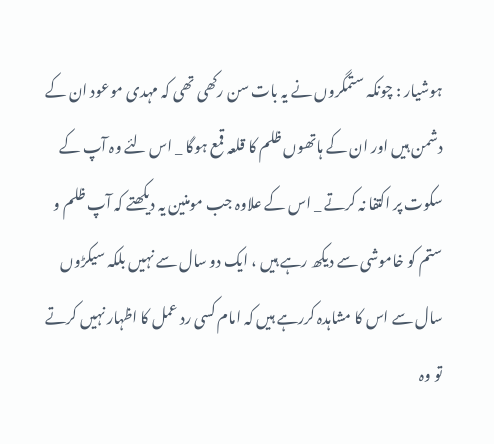ہوشیار : چونکہ ستمگروں نے یہ بات سن رکھی تھی کہ مہدی موعود ان کے دشمن ہیں اور ان کے ہاتھوں ظلم کا قلعہ قمع ہوگا _ اس لئے وہ آپ کے سکوت پر اکتفا نہ کرتے _ اس کے علاوہ جب مومنین یہ دیکھتے کہ آپ ظلم و ستم کو خاموشی سے دیکھ رہے ہیں ، ایک دو سال سے نہیں بلکہ سیکڑوں سال سے اس کا مشاہدہ کررہے ہیں کہ امام کسی رد عمل کا اظہار نہیں کرتے تو وہ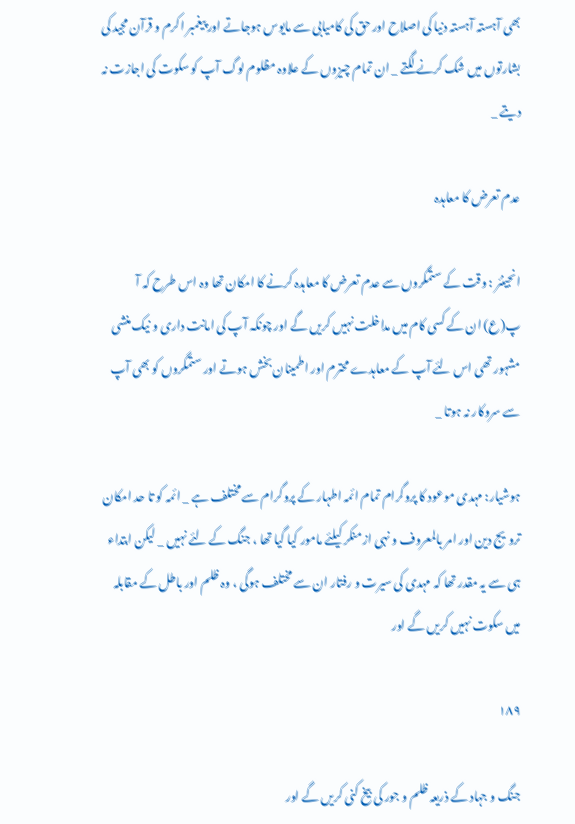بھی آہستہ آہستہ دنیا کی اصلاح اور حق کی کامیابی سے مایوس ہوجاتے اور پیغمبر اکرم و قرآن مجید کی بشارتوں میں شک کرنے لگتے _ ان تمام چیزوں کے علاوہ مظلوم لوگ آپ کو سکوت کی اجازت نہ دیتے _

عدم تعرض کا معاہدہ

انجینئر : وقت کے ستمگروں سے عدم تعرض کا معاہدہ کرنے کا امکان تھا وہ اس طرح کہ آ پ(ع) ان کے کسی کام میں مداخلت نہیں کریں گے اور چونکہ آپ کی امانت داری و نیک منشی مشہور تھی اس لئے آپ کے معاہدے محترم اور اطمینان بخش ہوتے اور ستمگروں کو بھی آپ سے سروکار نہ ہوتا _

ہوشیار: مہدی موعود کا پروگرام تمام ائمہ اطہار کے پروگرام سے مختلف ہے _ ائمہ کو تا حد امکان ترویج دین اور امر بالمعروف و نہی از منکر کیلئے مامور کیا گیا تھا ، جنگ کے لئے نہیں _ لیکن ابتداء ہی سے یہ مقدر تھا کہ مہدی کی سیرت و رفتار ان سے مختلف ہوگی ، وہ ظلم اور باطل کے مقابلہ میں سکوت نہیں کریں گے اور

۱۸۹

جنگ و جہاد کے ذریعہ ظلم و جور کی بیخ کنی کریں گے اور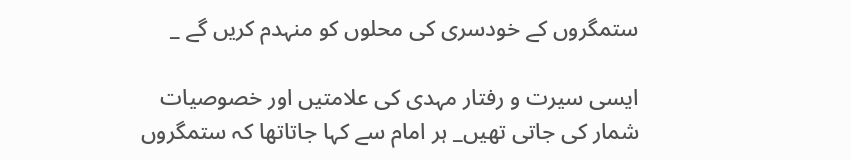ستمگروں کے خودسری کی محلوں کو منہدم کریں گے _

ایسی سیرت و رفتار مہدی کی علامتیں اور خصوصیات شمار کی جاتی تھیں_ ہر امام سے کہا جاتاتھا کہ ستمگروں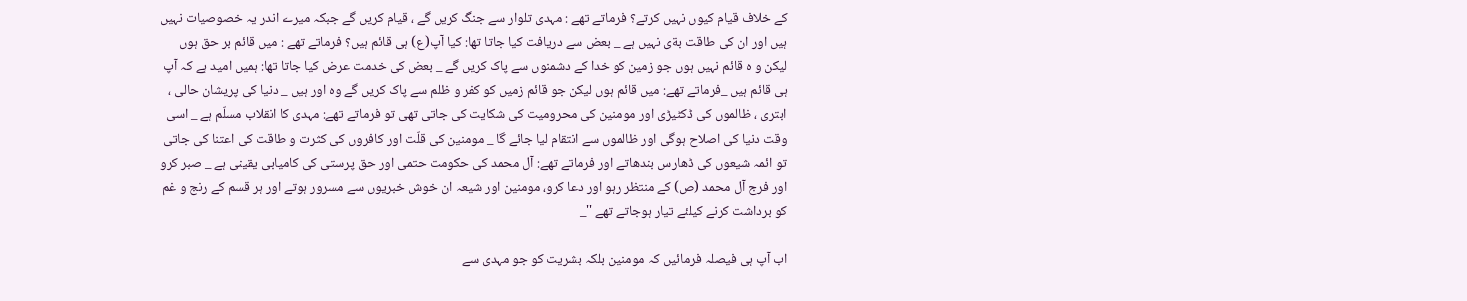کے خلاف قیام کیوں نہیں کرتے؟ فرماتے تھے : مہدی تلوار سے جنگ کریں گے ، قیام کریں گے جبکہ میرے اندر یہ خصوصیات نہیں ہیں اور ان کی طاقت بةی نہیں ہے _ بعض سے دریافت کیا جاتا تھا: کیا آپ(ع) ہی قائم ہیں؟ فرماتے تھے : میں قائم بر حق ہوں لیکن و ہ قائم نہیں ہوں جو زمین کو خدا کے دشمنوں سے پاک کریں گے _ بعض کی خدمت عرض کیا جاتا تھا: ہمیں امید ہے کہ آپ ہی قائم ہیں _فرماتے تھے: میں قائم ہوں لیکن جو قائم زمیں کو کفر و ظلم سے پاک کریں گے وہ اور ہیں _ دنیا کی پریشان حالی ، ابتری ، ظالموں کی ڈکٹیڑی اور مومنین کی محرومیت کی شکایت کی جاتی تھی تو فرماتے تھے: مہدی کا انقلاب مسلّم ہے _ اسی وقت دنیا کی اصلاح ہوگی اور ظالموں سے انتقام لیا جائے گا _ مومنین کی قلّت اور کافروں کی کثرت و طاقت کی اعتنا کی جاتی تو ائمہ شیعوں کی ڈھارس بندھاتے اور فرماتے تھے: آل محمد کی حکومت حتمی اور حق پرستی کی کامیابی یقینی ہے _ صبر کرو اور فرج آل محمد (ص) کے منتظر رہو اور دعا کرو، مومنین اور شیعہ ان خوش خبریوں سے مسرور ہوتے اور ہر قسم کے رنج و غم کو برداشت کرنے کیلئے تیار ہوجاتے تھے ''_

اب آپ ہی فیصلہ فرمائیں کہ مومنین بلکہ بشریت کو جو مہدی سے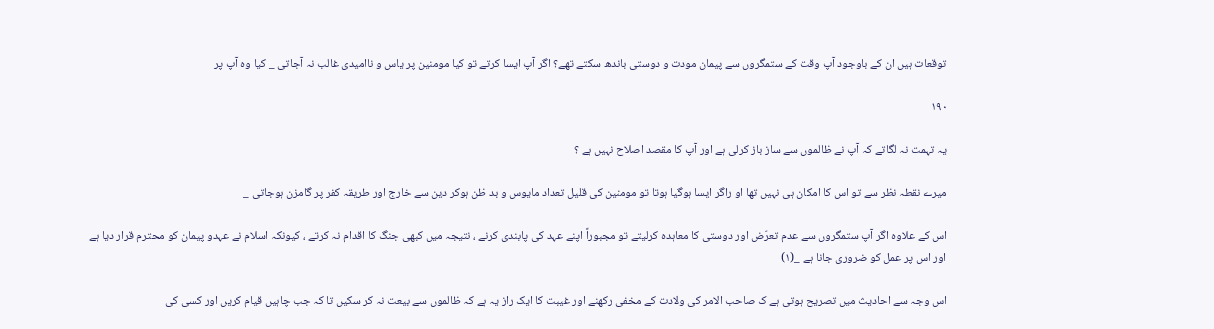توقعات ہیں ان کے باوجود آپ وقت کے ستمگروں سے پیمان مودت و دوستی باندھ سکتے تھے؟ اگر آپ ایسا کرتے تو کیا مومنین پر یاس و ناامیدی غالب نہ آجاتی _ کیا وہ آپ پر

۱۹۰

یہ تہمت نہ لگاتے کہ آپ نے ظالموں سے ساز باز کرلی ہے اور آپ کا مقصد اصلاح نہیں ہے ؟

میرے نقطہ نظر سے تو اس کا امکان ہی نہیں تھا او راگر ایسا ہوگیا ہوتا تو مومنین کی قلیل تعداد مایوس و بد ظن ہوکر دین سے خارج اور طریقہ کفر پر گامزن ہوجاتی _

اس کے علاوہ اگر آپ ستمگروں سے عدم تعرّض اور دوستی کا معاہدہ کرلیتے تو مجبوراً اپنے عہد کی پابندی کرنے ، نتیجہ میں کبھی جنگ کا اقدام نہ کرتے ، کیونکہ اسلام نے عہدو پیمان کو محترم قرار دیا ہے اور اس پر عمل کو ضروری جانا ہے _(۱)

اس وجہ سے احادیث میں تصریح ہوتی ہے ک صاحب الامر کی ولادت کے مخفی رکھنے اور غیبت کا ایک راز یہ ہے کہ ظالموں سے بیعت نہ کر سکیں تا کہ جب چاہیں قیام کریں اور کسی کی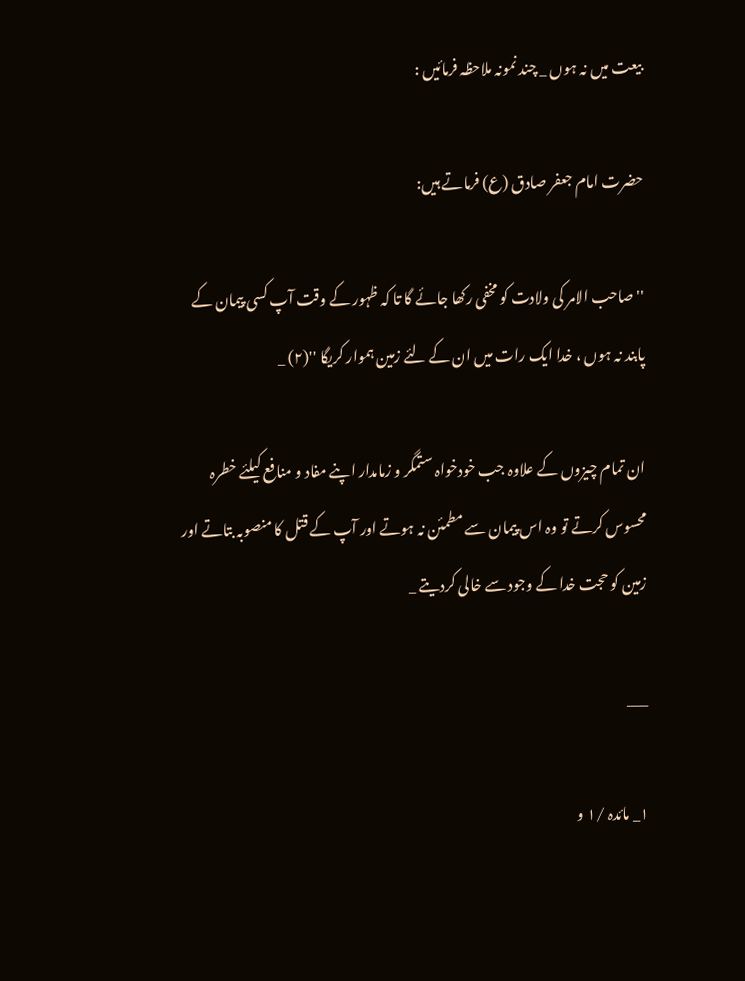بیعت میں نہ ہوں _ چند نمونہ ملاحظہ فرمائیں :

حضرت امام جعفر صادق (ع) فرماتے ہیں:

'' صاحب الامر کی ولادت کو مخفی رکھا جائے گا تا کہ ظہور کے وقت آپ کسی پیمان کے پابند نہ ہوں ، خدا ایک رات میں ان کے لئے زمین ہموار کریگا ''(۲) _

ان تمام چیزوں کے علاوہ جب خودخواہ ستمگر و زمامدار اپنے مفاد و منافع کیلئے خطرہ محسوس کرتے تو وہ اس پیمان سے مطمئن نہ ہوتے اور آپ کے قتل کا منصوبہ بتاتے اور زمین کو حجت خدا کے وجود سے خالی کردیتے _

___

۱_ مائدہ /۱ و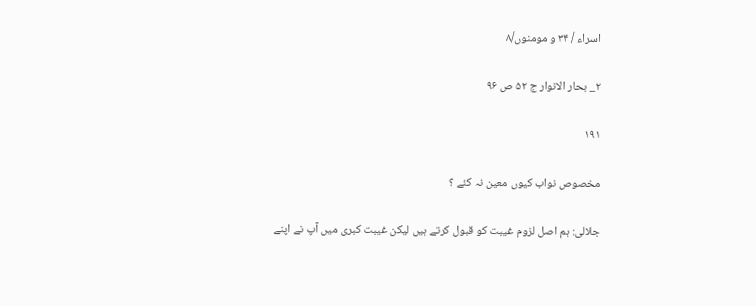اسراء / ۳۴ و مومنوں/۸

۲_ بحار الانوار ج ۵۲ ص ۹۶

۱۹۱

مخصوص نواب کیوں معین نہ کئے ؟

جلالی: ہم اصل لزوم غیبت کو قبول کرتے ہیں لیکن غیبت کبری میں آپ نے اپنے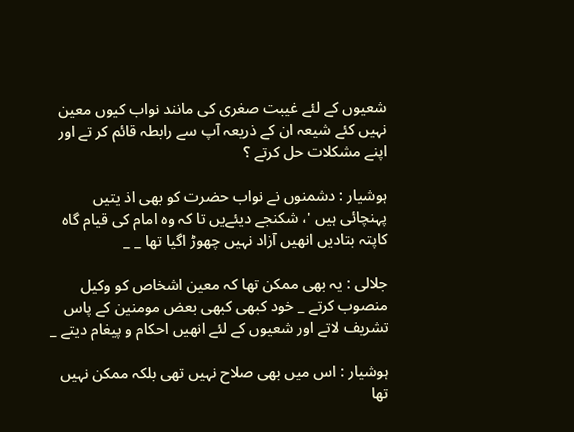شعیوں کے لئے غیبت صغری کی مانند نواب کیوں معین نہیں کئے شیعہ ان کے ذریعہ آپ سے رابطہ قائم کر تے اور اپنے مشکلات حل کرتے ؟

ہوشیار : دشمنوں نے نواب حضرت کو بھی اذ یتیں پہنچائی ہیں '، شکنجے دیئےیں تا کہ وہ امام کی قیام گاہ کاپتہ بتادیں انھیں آزاد نہیں چھوڑ اگیا تھا _ _

جلالی : یہ بھی ممکن تھا کہ معین اشخاص کو وکیل منصوب کرتے _ خود کبھی کبھی بعض مومنین کے پاس تشریف لاتے اور شعیوں کے لئے انھیں احکام و پیغام دیتے _

ہوشیار : اس میں بھی صلاح نہیں تھی بلکہ ممکن نہیں تھا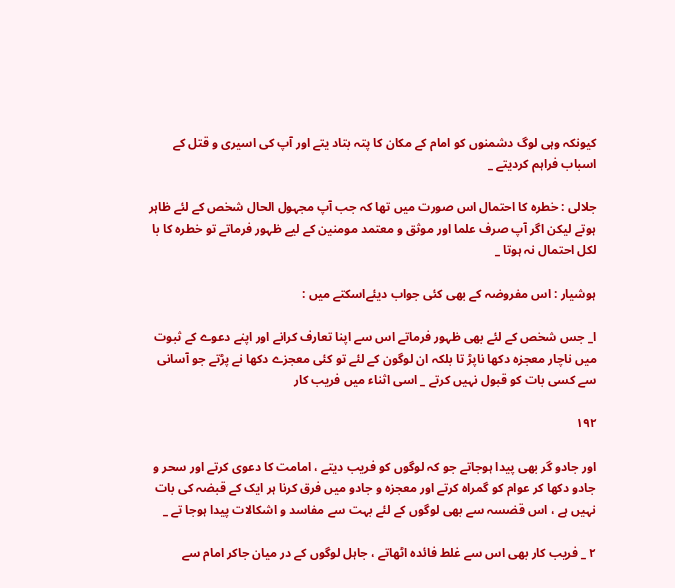کیونکہ وہی لوگ دشمنوں کو امام کے مکان کا پتہ بتاد یتے اور آپ کی اسیری و قتل کے اسباب فراہم کردیتے _

جلالی : خطرہ کا احتمال اس صورت میں تھا کہ جب آپ مجہول الحال شخص کے لئے ظاہر ہوتے لیکن اگر آپ صرف علما اور موثق و معتمد مومنین کے لیے ظہور فرماتے تو خطرہ کا با لکل احتمال نہ ہوتا _

ہوشیار : اس مفروضہ کے بھی کئی جواب دیئےاسکتے میں :

ا_ جس شخص کے لئے بھی ظہور فرماتے اس سے اپنا تعارف کرانے اور اپنے دعوے کے ثبوت میں ناچار معجزہ دکھا ناپڑ تا بلکہ ان لوگون کے لئے تو کئی معجزے دکھا نے پڑتے جو آسانی سے کسی بات کو قبول نہیں کرتے _ اسی اثناء میں فریب کار

۱۹۲

اور جادو گر بھی پیدا ہوجاتے جو کہ لوگوں کو فریب دیتے ، امامت کا دعوی کرتے اور سحر و جادو دکھا کر عوام کو گمراہ کرتے اور معجزہ و جادو میں فرق کرنا ہر ایک کے قبضہ کی بات نہیں ہے ، اس قضسہ سے بھی لوگوں کے لئے بہت سے مفاسد و اشکالات پیدا ہوجا تے _

۲ _ فریب کار بھی اس سے غلط فائدہ اٹھاتے ، جاہل لوگوں کے در میان جاکر امام سے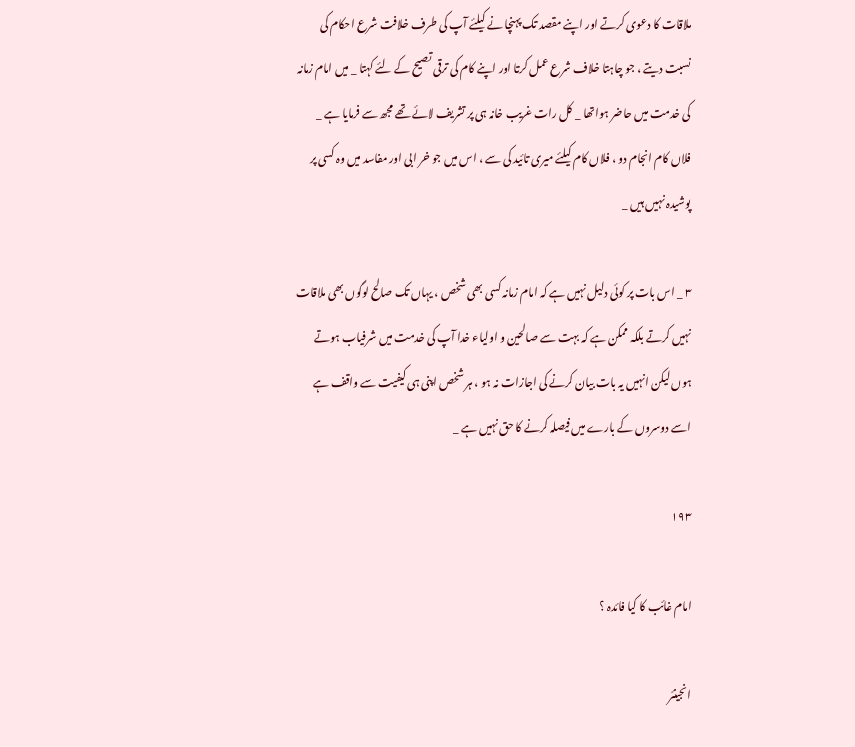ملاقات کا دعوی کرتے اور اپنے مقصد تک پہنچا نے کیلئے آپ کی طرف خلافت شرع احکام کی نسبت دیتے ، جو چاہتا خلاف شرع عمل کرتا اور اپنے کام کی ترقی تصیح کے لئے کہتا _ میں امام زمانہ کی خدمت میں حاضر ہواتھا _ کل رات غریب خانہ ہی پر تشریف لائے تھے مجھ سے فرمایا ہے _ فلاں کام انجام دو ، فلاں کام کیلئے میری تائید کی سے ، اس میں جو خر ابی اور مفاسد میں وہ کسی پر پوشیدہ نہیں ہیں _

۳ _ اس بات پر کوئی دلیل نہیں ہے کہ امام زمانہ کسی بھی شخص ، یہاں تک صالح لوگوں بھی ملاقات نہیں کرتے بلکہ ممکن ہے کہ بہت سے صالحین و اولیاء خدا آپ کی خدمت میں شرفیاب ہوتے ہوں لیکن انہیں یہ بات بیان کرنے کی اجازات نہ ہو ، ہر شخص اپنی ہی کیفیت سے واقف ہے اسے دوسروں کے بارے میں فیصلہ کرنے کا حق نہیں ہے _

۱۹۳

امام غائب کا کیا فائدہ ؟

انجینئر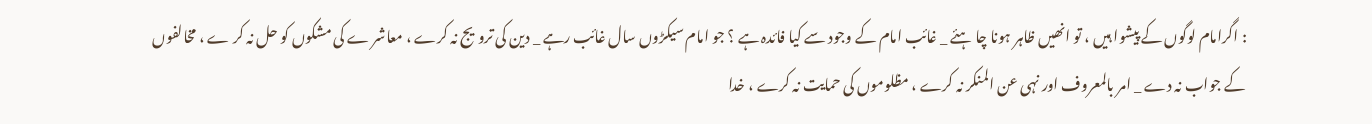: اگرامام لوگوں کے پیشوا ہیں ، تو انھیں ظاہر ہونا چا ہئے _ غائب امام کے وجود سے کیا فائدہ ہے ؟ جو امام سیکڑوں سال غائب رہے _ دین کی ترویج نہ کرے ، معاشر ے کی مشکوں کو حل نہ کر ے ، مخالفوں کے جواب نہ دے _ امر بالمعروف اور نہی عن المنکر نہ کرے ، مظلوموں کی حمایت نہ کرے ، خدا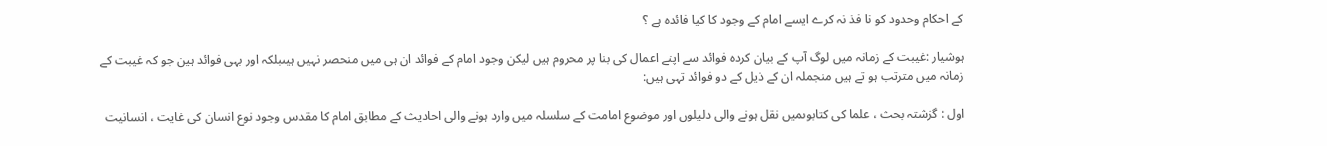کے احکام وحدود کو نا فذ نہ کرے ایسے امام کے وجود کا کیا فائدہ ہے ؟

ہوشیار :غیبت کے زمانہ میں لوگ آپ کے بیان کردہ فوائد سے اپنے اعمال کی بنا پر محروم ہیں لیکن وجود امام کے فوائد ان ہی میں منحصر نہیں ہیںبلکہ اور بہی فوائد ہین جو کہ غیبت کے زمانہ میں مترتب ہو تے ہیں منجملہ ان کے ذیل کے دو فوائد تہی ہیں:

اول : گزشتہ بحث ، علما کی کتابوںمیں نقل ہونے والی دلیلوں اور موضوع امامت کے سلسلہ میں وارد ہونے والی احادیث کے مطابق امام کا مقدس وجود نوع انسان کی غایت ، انسانیت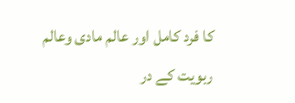کا فرد کامل اور عالم مادی وعالم ربویت کے در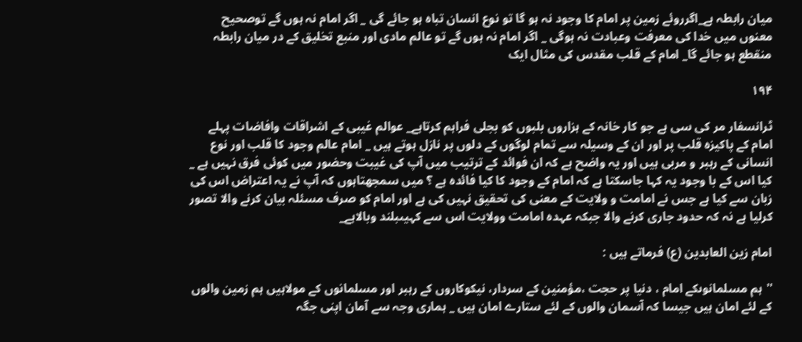میان رابطہ ہے_اگرروئے زمین پر امام کا وجود نہ ہو گا تو نوع انسان تباہ ہو جائے گی _ اگر امام نہ ہوں گے توصحیح معنوں میں خدا کی معرفت وعبادت نہ ہوگی _ اگر امام نہ ہوں گے تو عالم مادی اور منبع تخلیق کے در میان رابطہ منقطع ہو جائے گا_ امام کے قلب مقدس کی مثال ایک

۱۹۴

ٹرانسفار مر کی سی ہے جو کار خانہ کے ہزاروں بلبوں کو بجلی فراہم کرتاہے_ عوالم غیبی کے اشراقات وافاضات پہلے امام کے پاکیزہ قلب پر اور ان کے وسیلہ سے تمام لوگوں کے دلوں پر نازل ہوتے ہیں _ امام عالم وجود کا قلب اور نوع انسانی کے رہبر و مربی ہیں اور یہ واضح ہے کہ ان فوائد کے ترتیب میں آپ کی غیبت وحضور میں کوئی فرق نہیں ہے _ کیا اس کے با وجود یہ کہا جاسکتا ہے کہ امام کے وجود کا کیا فائدہ ہے ؟ میں سمجھتاہوں کہ آپ نے یہ اعتراض اس کی زبان سے کیا ہے جس نے امامت و ولایت کے معنی کی تحقیق نہیں کی ہے اور امام کو صرف مسئلہ بیان کرنے والا تصور کرلیا ہے نہ کہ حدود جاری کرنے والا جبکہ عہدہ امامت وولایت اس سے کہیںبلند وبالاہے_

امام زین العابدین (ع) فرماتے ہیں :

''ہم مسلمانوںکے امام ، دنیا پر حجت ،مؤمنین کے سردار، نیکوکاروں کے رہبر اور مسلمانوں کے مولاہیں ہم زمین والوں کے لئے امان ہیں جیسا کہ آسمان والوں کے لئے ستارے امان ہیں _ ہماری وجہ سے آمان اپنی جگہ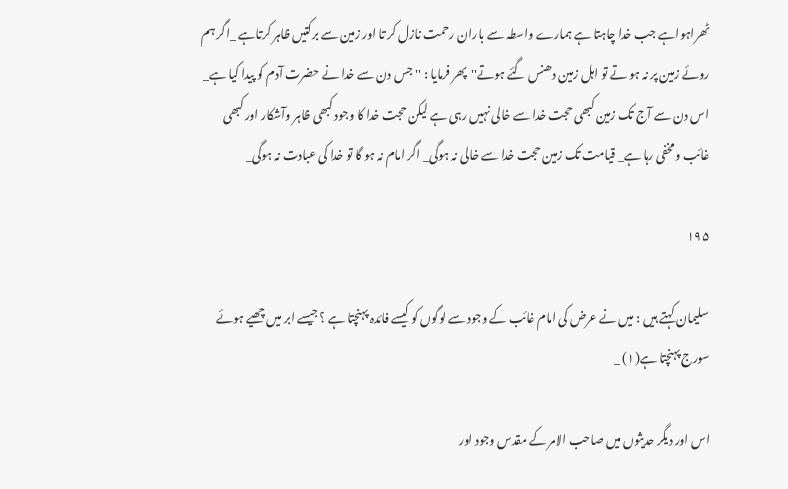ٹھراہواہے جب خدا چاہتا ہے ہمارے واسطہ سے باران رحمت نازل کر تا اور زمین سے برکتیں ظاہر کرتاہے _اگر ہم روئے زمین پر نہ ہو تے تو اہل زمین دھنس گئے ہوتے''پھر فرمایا : '' جس دن سے خدا نے حضرت آدم کو پیدا کیا ہے_ اس دن سے آج تک زمین کبھی حجت خدا سے خالی نہیں رہی ہے لیکن حجت خدا کا وجود کبھی ظاہر وآشکار اور کبھی غائب و مخفی رہا ہے_ قیامت تک زمین حجت خدا سے خالی نہ ہوگی_ اگر امام نہ ہو گا تو خدا کی عبادت نہ ہوگی_

۱۹۵

سلیمان کہتے ہیں : میں نے عرض کی امام غائب کے وجود سے لوگوں کو کیسے فائدہ پہنچتا ہے ؟ جیسے ابر میں چھیے ہوئے سورج پہنچتا ہے(۱) _

اس اور دیگر حدیثوں میں صاحب الامر کے مقدس وجود اور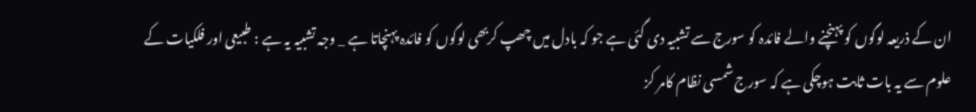ان کے ذریعہ لوگوں کو پہنچنے والے فائدہ کو سورج سے تشبیہ دی گئی ہے جو کہ بادل میں چھپ کربھی لوگوں کو فائدہ پہنچاتا ہے _ وجہ تشبیہ یہ ہے : طبیعی اور فلکیات کے علوم سے یہ بات ثابت ہوچکی ہے کہ سورج شمسی نظام کامر کز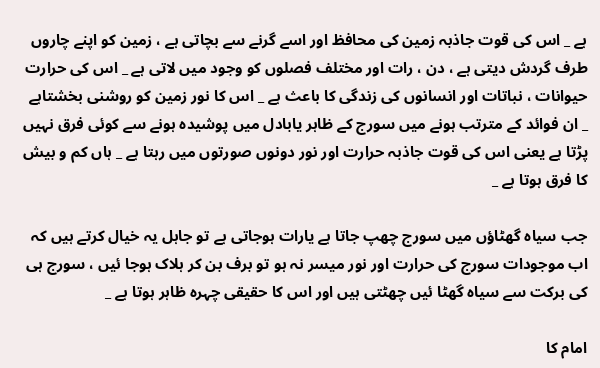ہے _ اس کی قوت جاذبہ زمین کی محافظ اور اسے گرنے سے بچاتی ہے ، زمین کو اپنے چاروں طرف گردش دیتی ہے ، دن ، رات اور مختلف فصلوں کو وجود میں لاتی ہے _ اس کی حرارت حیوانات ، نباتات اور انسانوں کی زندگی کا باعث ہے _ اس کا نور زمین کو روشنی بخشتاہے _ ان فوائد کے مترتب ہونے میں سورج کے ظاہر یابادل میں پوشیدہ ہونے سے کوئی فرق نہیں پڑتا ہے یعنی اس کی قوت جاذبہ حرارت اور نور دونوں صورتوں میں رہتا ہے _ ہاں کم و بیش کا فرق ہوتا ہے _

جب سیاہ گھٹاؤں میں سورج چھپ جاتا ہے یارات ہوجاتی ہے تو جاہل یہ خیال کرتے ہیں کہ اب موجودات سورج کی حرارت اور نور میسر نہ ہو تو برف بن کر ہلاک ہوجا ئیں ، سورج ہی کی برکت سے سیاہ گھٹا ئیں چھٹتی ہیں اور اس کا حقیقی چہرہ ظاہر ہوتا ہے _

امام کا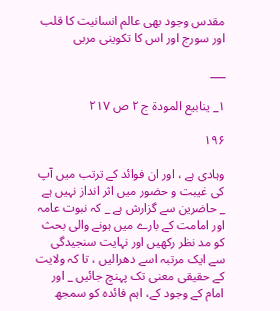مقدس وجود بھی عالم انسانیت کا قلب اور سورج اور اس کا تکوینی مربی

___

۱_ ینابیع المودة ج ۲ ص ۲۱۷

۱۹۶

وہادی ہے ، اور ان فوائد کے ترتب میں آپ کی غیبت و حضور میں اثر انداز نہیں ہے _ حاضرین سے گزارش ہے _ کہ نبوت عامہ اور امامت کے بارے میں ہونے والی بحث کو مد نظر رکھیں اور نہایت سنجیدگی سے ایک مرتبہ اسے دھرالیں ، تا کہ ولایت کے حقیقی معنی تک پہنچ جائیں _ اور امام کے وجود کے، اہم فائدہ کو سمجھ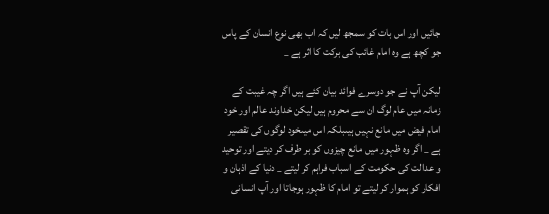جائیں اور اس بات کو سمجھ لیں کہ اب بھی نوع انسان کے پاس جو کچھ ہے وہ امام غائب کی برکت کا اثر ہے _

لیکن آپ نے جو دوسرے فوائد بیان کئے ہیں اگر چہ غیبت کے زمانہ میں عام لوگ ان سے محروم ہیں لیکن خداوند عالم اور خود امام فیض میں مانع نہیں ہیںبلکہ اس میںخود لوگوں کی تقصیر ہے _ اگر وہ ظہور میں مانع چیزوں کو بر طرف کر دیتے اور توحید و عدالت کی حکومت کے اسباب فراہم کر لیتے _ دنیا کے اذہان و افکار کو ہموار کر لیتے تو امام کا ظہور ہوجاتا اور آپ انسانی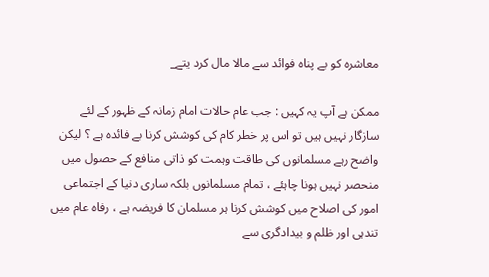معاشرہ کو بے پناہ فوائد سے مالا مال کرد یتے_

ممکن ہے آپ یہ کہیں : جب عام حالات امام زمانہ کے ظہور کے لئے سازگار نہیں ہیں تو اس پر خطر کام کی کوشش کرنا بے فائدہ ہے ؟ لیکن واضح رہے مسلمانوں کی طاقت وہمت کو ذاتی منافع کے حصول میں منحصر نہیں ہونا چاہئے ، تمام مسلمانوں بلکہ ساری دنیا کے اجتماعی امور کی اصلاح میں کوشش کرنا ہر مسلمان کا فریضہ ہے ، رفاہ عام میں تندہی اور ظلم و بیدادگری سے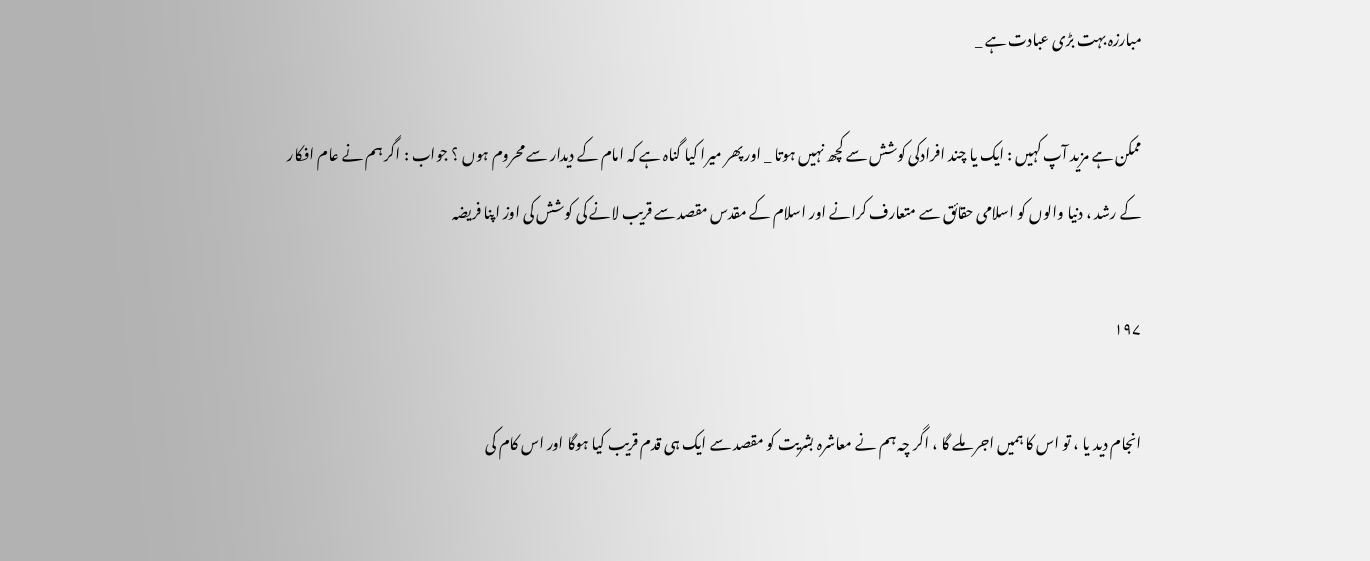مبارزہ بہت بڑی عبادت ہے _

ممکن ہے مزید آپ کہیں : ایک یا چند افرادکی کوشش سے کچھ نہیں ہوتا _ اور پھر میرا کیا گناہ ہے کہ امام کے دیدار سے محروم ہوں ؟ جواب : اگر ہم نے عام افکار کے رشد ، دنیا والوں کو اسلامی حقائق سے متعارف کرانے اور اسلام کے مقدس مقصد سے قریب لانے کی کوشش کی اوز اپنا فریضہ

۱۹۷

انجام دید یا ، تو اس کا ہمیں اجر ملے گا ، اگر چہ ہم نے معاشرہ بشریت کو مقصد سے ایک ہی قدم قریب کیا ہوگا اور اس کام کی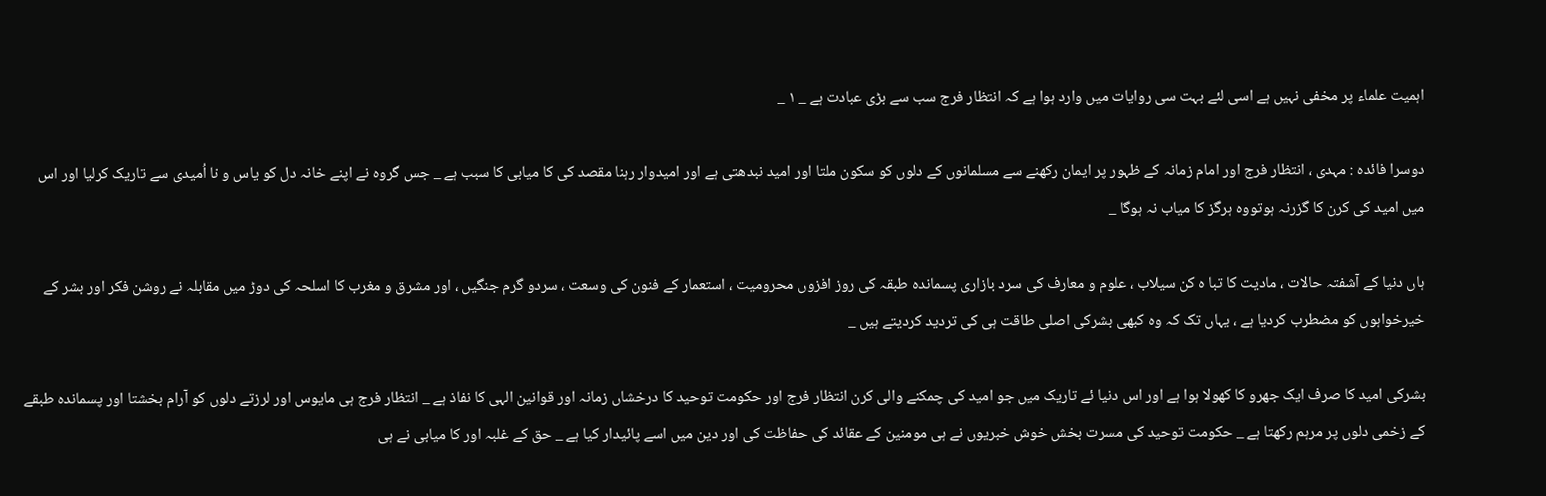اہمیت علماء پر مخفی نہیں ہے اسی لئے بہت سی روایات میں وارد ہوا ہے کہ انتظار فرج سب سے بڑی عبادت ہے _ ۱ _

دوسرا فائدہ : مہدی ، انتظار فرج اور امام زمانہ کے ظہور پر ایمان رکھنے سے مسلمانوں کے دلوں کو سکون ملتا اور امید نبدھتی ہے اور امیدوار رہنا مقصد کی کا میابی کا سبب ہے _ جس گروہ نے اپنے خانہ دل کو یاس و نا اُمیدی سے تاریک کرلیا اور اس میں امید کی کرن کا گزرنہ ہوتووہ ہرگز کا میاب نہ ہوگا _

ہاں دنیا کے آشفتہ حالات ، مادیت کا تبا ہ کن سیلاب ، علوم و معارف کی سرد بازاری پسماندہ طبقہ کی روز افزوں محرومیت ، استعمار کے فنون کی وسعت ، سردو گرم جنگیں ، اور مشرق و مغرب کا اسلحہ کی دوڑ میں مقابلہ نے روشن فکر اور بشر کے خیرخواہوں کو مضطرب کردیا ہے ، یہاں تک کہ وہ کبھی بشرکی اصلی طاقت ہی کی تردید کردیتے ہیں _

بشرکی امید کا صرف ایک جھرو کا کھولا ہوا ہے اور اس دنیا ئے تاریک میں جو امید کی چمکنے والی کرن انتظار فرج اور حکومت توحید کا درخشاں زمانہ اور قوانین الہی کا نفاذ ہے _ انتظار فرج ہی مایوس اور لرزتے دلوں کو آرام بخشتا اور پسماندہ طبقے کے زخمی دلوں پر مرہم رکھتا ہے _ حکومت توحید کی مسرت بخش خوش خبریوں نے ہی مومنین کے عقائد کی حفاظت کی اور دین میں اسے پائیدار کیا ہے _ حق کے غلبہ اور کا میابی نے ہی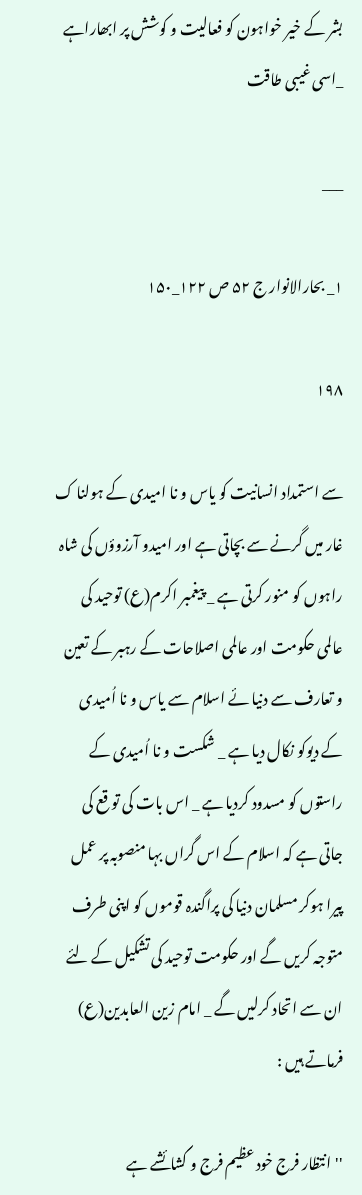بشر کے خیر خواہون کو فعالیت و کوشش پر ابھاراہے _اسی غیبی طاقت

___

۱_ بحارالانوار ج ۵۲ ص ۱۲۲_۱۵۰

۱۹۸

سے استمداد انسانیت کو یاس و نا امیدی کے ہولنا ک غار میں گرنے سے بچاتی ہے اور امیدو آرزوؤں کی شاہ راہوں کو منور کرتی ہے _ پیغمبر اکرم(ع) توحید کی عالمی حکومت اور عالمی اصلاحات کے رہبر کے تعین و تعارف سے دنیا ئے اسلام سے یاس و نا اُمیدی کے دیوکو نکال دیا ہے _ شکست و نا اُمیدی کے راستوں کو مسدود کردیا ہے _ اس بات کی تو قع کی جاتی ہے کہ اسلام کے اس گراں بہا منصوبہ پر عمل پیرا ہوکر مسلمان دنیا کی پراگندہ قوموں کو اپنی طرف متوجہ کریں گے اور حکومت توحید کی تشکیل کے لئے ان سے اتحاد کرلیں گے _ امام زین العابدین(ع) فرماتے ہیں :

'' انتظار فرج خود عظیم فرج و گشائشے ہے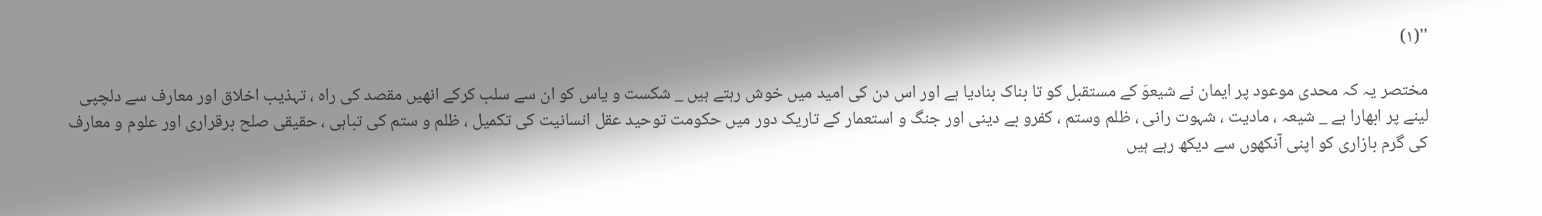''(۱)

مختصر یہ کہ محدی موعود پر ایمان نے شیعوَ کے مستقبل کو تا بناک بنادیا ہے اور اس دن کی امید میں خوش رہتے ہیں _ شکست و یاس کو ان سے سلب کرکے انھیں مقصد کی راہ ، تہذیب اخلاق اور معارف سے دلچپی لینے پر ابھارا ہے _ شیعہ ، مادیت ، شہوت رانی ، ظلم وستم ، کفرو بے دینی اور جنگ و استعمار کے تاریک دور میں حکومت توحید عقل انسانیت کی تکمیل ، ظلم و ستم کی تباہی ، حقیقی صلح برقراری اور علوم و معارف کی گرم بازاری کو اپنی آنکھوں سے دیکھ رہے ہیں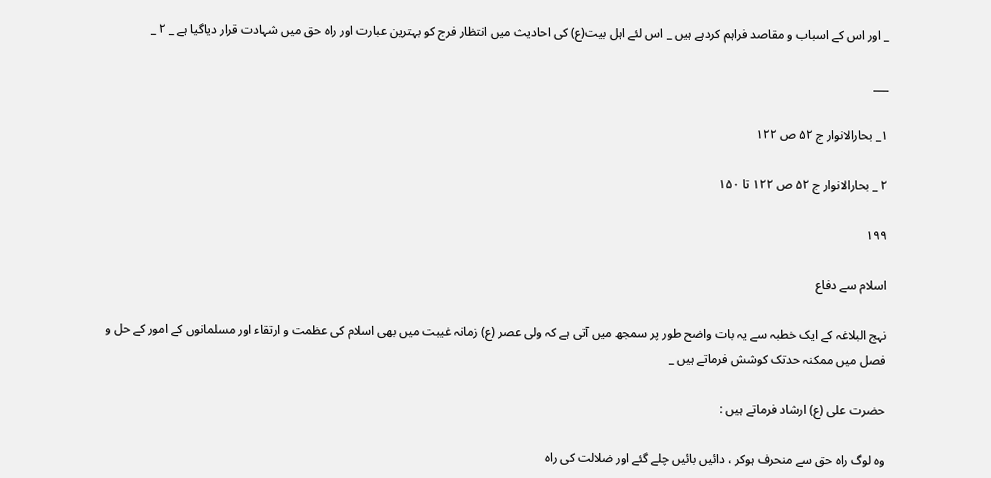_ اور اس کے اسباب و مقاصد فراہم کردہے ہیں _ اس لئے اہل بیت(ع) کی احادیث میں انتظار فرج کو بہترین عبارت اور راہ حق میں شہادت قرار دیاگیا ہے _ ۲ _

___

۱_ بحارالانوار ج ۵۲ ص ۱۲۲

۲ _ بحارالانوار ج ۵۲ ص ۱۲۲ تا ۱۵۰

۱۹۹

اسلام سے دفاع

نہج البلاغہ کے ایک خطبہ سے یہ بات واضح طور پر سمجھ میں آتی ہے کہ ولی عصر (ع) زمانہ غیبت میں بھی اسلام کی عظمت و ارتقاء اور مسلمانوں کے امور کے حل و فصل میں ممکنہ حدتک کوشش فرماتے ہیں _

حضرت علی (ع) ارشاد فرماتے ہیں :

وہ لوگ راہ حق سے منحرف ہوکر ، دائیں بائیں چلے گئے اور ضلالت کی راہ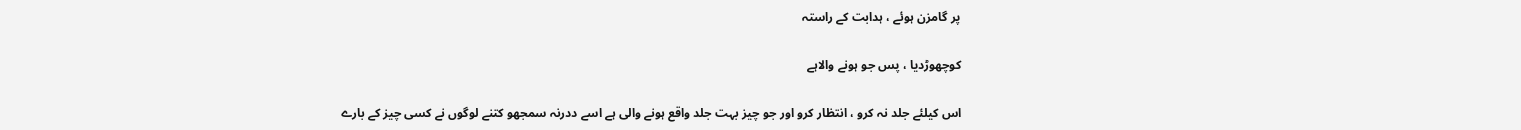پر گامزن ہوئے ، ہدابت کے راستہ

کوچھوڑدیا ، پس جو ہونے والاہے

اس کیلئے جلد نہ کرو ، انتظار کرو اور جو چیز بہت جلد واقع ہونے والی ہے اسے ددرنہ سمجھو کتنے لوگوں نے کسی چیز کے بارے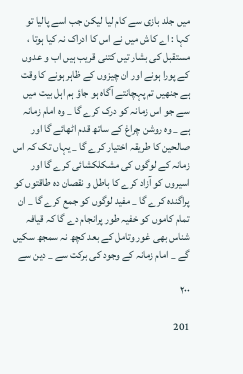میں جلد بازی سے کام لیا لیکن جب اسے پالیا تو کہا : اے کاش میں نے اس کا ادراک نہ کیا ہوتا ، مستقبل کی بشار تیں کتنی قریب ہیں اب و عدوں کے پورا ہونے اور ان چیزوں کے ظاہر ہونے کا وقت ہے جنھیں تم پہچانتے آگاہ ہو جاؤ ہم اہل بیت میں سے جو اس زمانہ کو درک کرے گا _ وہ امام زمانہ ہے _ وہ روشن چراغ کے ساتھ قدم اٹھائے گا اور صالحین کا طریقہ اختیار کرے گا _ یہاں تک کہ اس زمانہ کے لوگوں کی مشکلکشائی کرے گا اور اسیروں کو آزاد کرے کا باطل و نقصان دہ طاقتوں کو پراگندہ کرے گا _ مفید لوگوں کو جمع کرے گا _ ان تمام کاموں کو خفیہ طور پرانجام دے گا کہ قیافہ شناس بھی غور وتامل کے بعد کچھ نہ سمجھ سکیں گے _ امام زمانہ کے وجود کی برکت سے _ دین سے

۲۰۰

201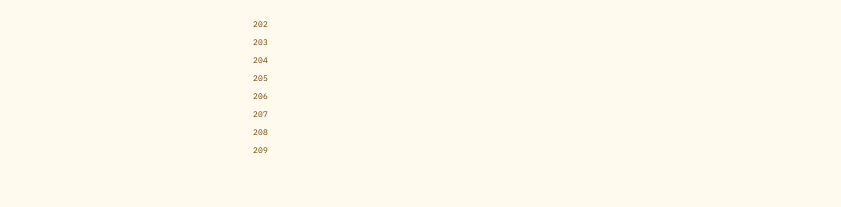202

203

204

205

206

207

208

209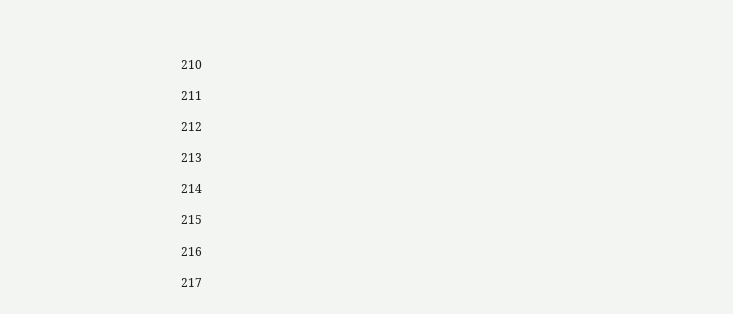210

211

212

213

214

215

216

217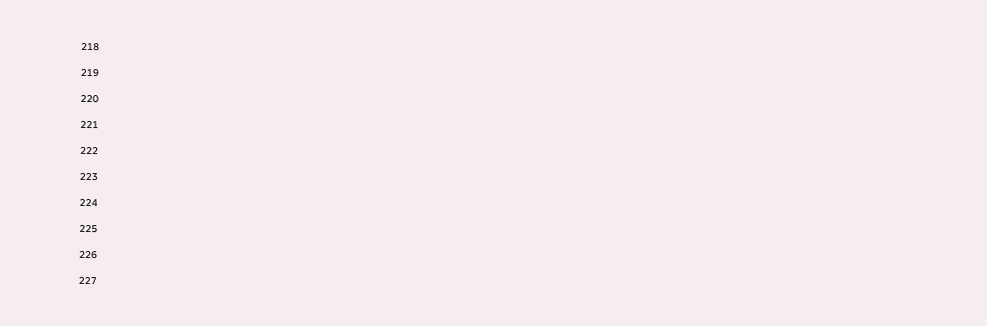218

219

220

221

222

223

224

225

226

227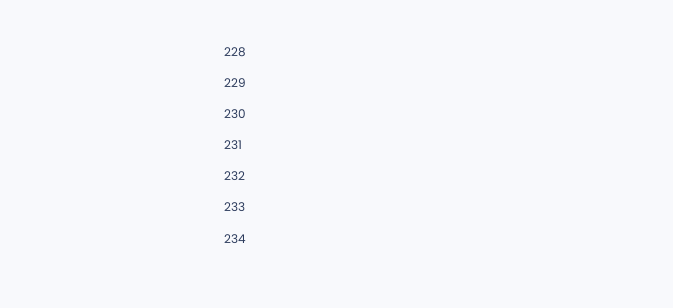228

229

230

231

232

233

234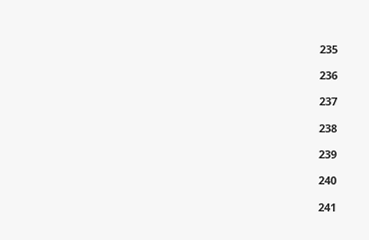235

236

237

238

239

240

241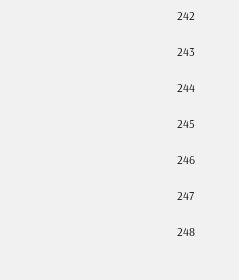242

243

244

245

246

247

248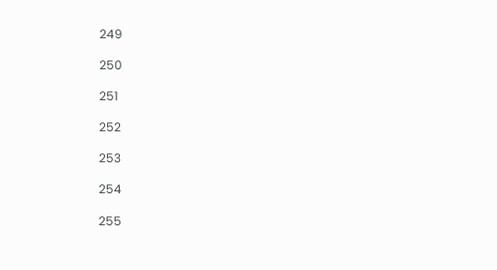249

250

251

252

253

254

255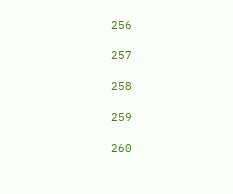256

257

258

259

260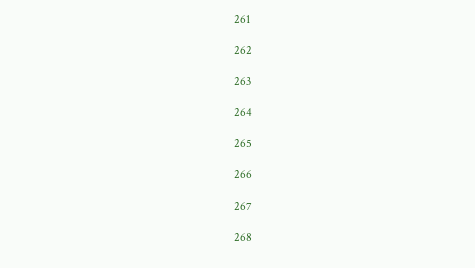261

262

263

264

265

266

267

268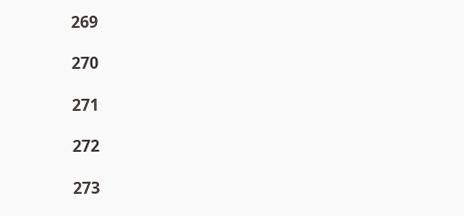269

270

271

272

273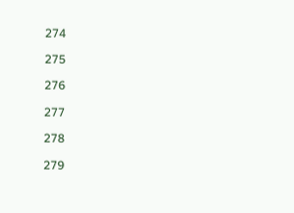274

275

276

277

278

279